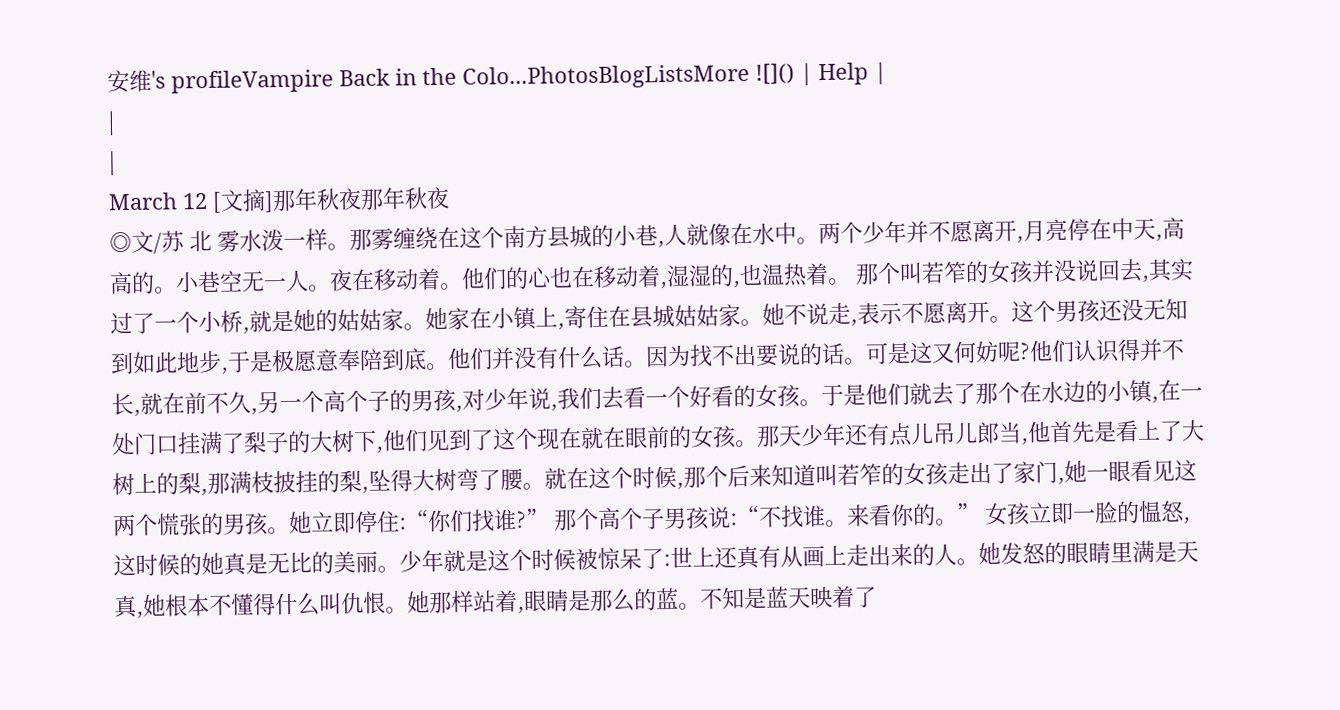安维's profileVampire Back in the Colo...PhotosBlogListsMore ![]() | Help |
|
|
March 12 [文摘]那年秋夜那年秋夜
◎文/苏 北 雾水泼一样。那雾缠绕在这个南方县城的小巷,人就像在水中。两个少年并不愿离开,月亮停在中天,高高的。小巷空无一人。夜在移动着。他们的心也在移动着,湿湿的,也温热着。 那个叫若笮的女孩并没说回去,其实过了一个小桥,就是她的姑姑家。她家在小镇上,寄住在县城姑姑家。她不说走,表示不愿离开。这个男孩还没无知到如此地步,于是极愿意奉陪到底。他们并没有什么话。因为找不出要说的话。可是这又何妨呢?他们认识得并不长,就在前不久,另一个高个子的男孩,对少年说,我们去看一个好看的女孩。于是他们就去了那个在水边的小镇,在一处门口挂满了梨子的大树下,他们见到了这个现在就在眼前的女孩。那天少年还有点儿吊儿郎当,他首先是看上了大树上的梨,那满枝披挂的梨,坠得大树弯了腰。就在这个时候,那个后来知道叫若笮的女孩走出了家门,她一眼看见这两个慌张的男孩。她立即停住:“你们找谁?” 那个高个子男孩说:“不找谁。来看你的。” 女孩立即一脸的愠怒,这时候的她真是无比的美丽。少年就是这个时候被惊呆了:世上还真有从画上走出来的人。她发怒的眼睛里满是天真,她根本不懂得什么叫仇恨。她那样站着,眼睛是那么的蓝。不知是蓝天映着了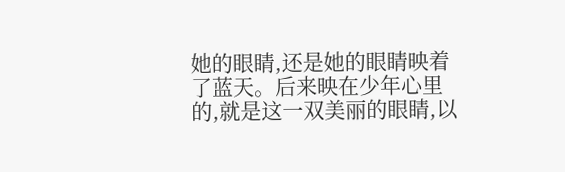她的眼睛,还是她的眼睛映着了蓝天。后来映在少年心里的,就是这一双美丽的眼睛,以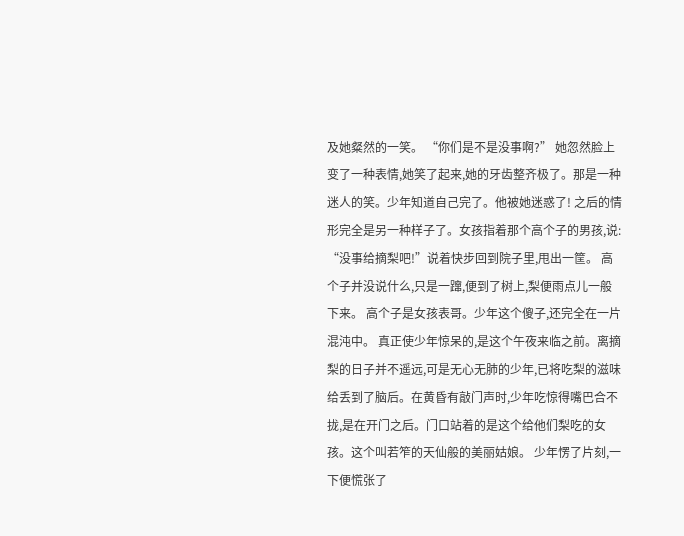及她粲然的一笑。 “你们是不是没事啊?” 她忽然脸上变了一种表情,她笑了起来,她的牙齿整齐极了。那是一种迷人的笑。少年知道自己完了。他被她迷惑了! 之后的情形完全是另一种样子了。女孩指着那个高个子的男孩,说: “没事给摘梨吧!”说着快步回到院子里,甩出一筐。 高个子并没说什么,只是一蹿,便到了树上,梨便雨点儿一般下来。 高个子是女孩表哥。少年这个傻子,还完全在一片混沌中。 真正使少年惊呆的,是这个午夜来临之前。离摘梨的日子并不遥远,可是无心无肺的少年,已将吃梨的滋味给丢到了脑后。在黄昏有敲门声时,少年吃惊得嘴巴合不拢,是在开门之后。门口站着的是这个给他们梨吃的女孩。这个叫若笮的天仙般的美丽姑娘。 少年愣了片刻,一下便慌张了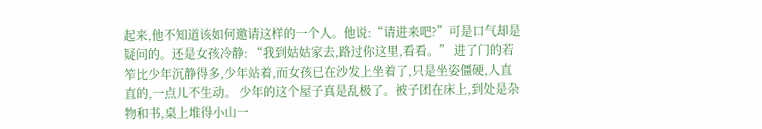起来,他不知道该如何邀请这样的一个人。他说:“请进来吧?”可是口气却是疑问的。还是女孩冷静: “我到姑姑家去,路过你这里,看看。” 进了门的若笮比少年沉静得多,少年站着,而女孩已在沙发上坐着了,只是坐姿僵硬,人直直的,一点儿不生动。 少年的这个屋子真是乱极了。被子团在床上,到处是杂物和书,桌上堆得小山一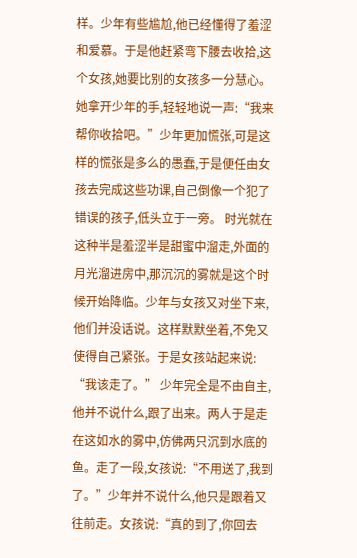样。少年有些尴尬,他已经懂得了羞涩和爱慕。于是他赶紧弯下腰去收拾,这个女孩,她要比别的女孩多一分慧心。她拿开少年的手,轻轻地说一声:“我来帮你收拾吧。”少年更加慌张,可是这样的慌张是多么的愚蠢,于是便任由女孩去完成这些功课,自己倒像一个犯了错误的孩子,低头立于一旁。 时光就在这种半是羞涩半是甜蜜中溜走,外面的月光溜进房中,那沉沉的雾就是这个时候开始降临。少年与女孩又对坐下来,他们并没话说。这样默默坐着,不免又使得自己紧张。于是女孩站起来说: “我该走了。” 少年完全是不由自主,他并不说什么,跟了出来。两人于是走在这如水的雾中,仿佛两只沉到水底的鱼。走了一段,女孩说:“不用送了,我到了。”少年并不说什么,他只是跟着又往前走。女孩说:“真的到了,你回去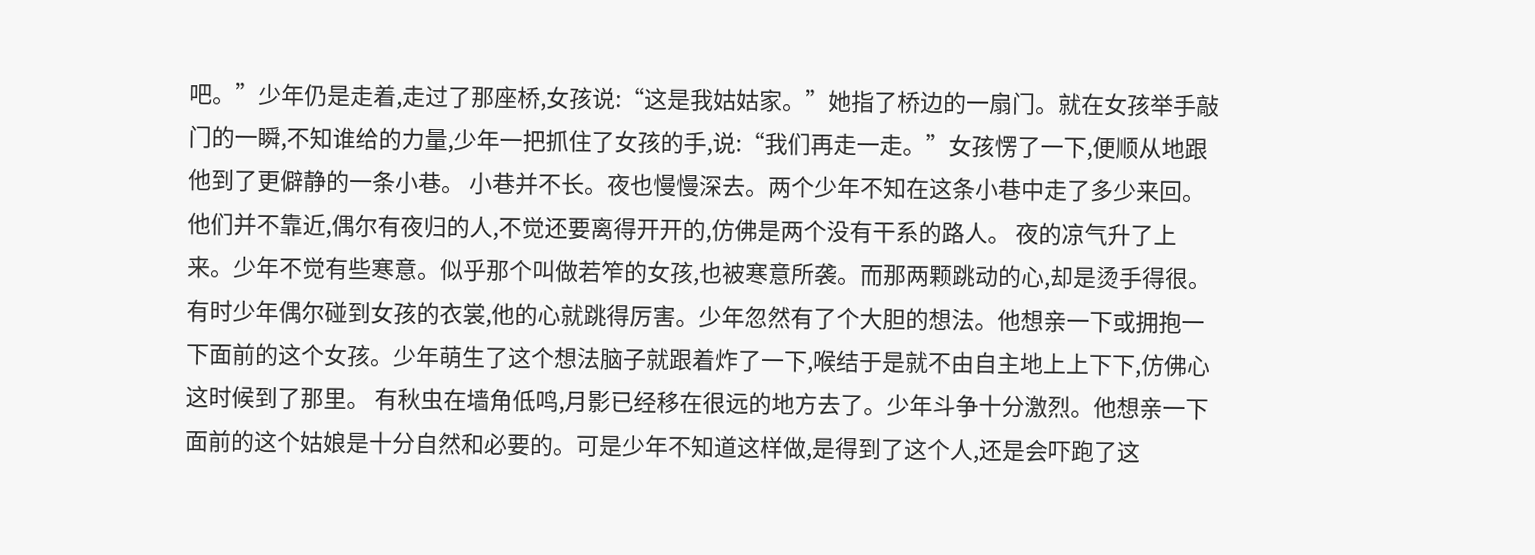吧。”少年仍是走着,走过了那座桥,女孩说:“这是我姑姑家。”她指了桥边的一扇门。就在女孩举手敲门的一瞬,不知谁给的力量,少年一把抓住了女孩的手,说:“我们再走一走。”女孩愣了一下,便顺从地跟他到了更僻静的一条小巷。 小巷并不长。夜也慢慢深去。两个少年不知在这条小巷中走了多少来回。他们并不靠近,偶尔有夜归的人,不觉还要离得开开的,仿佛是两个没有干系的路人。 夜的凉气升了上来。少年不觉有些寒意。似乎那个叫做若笮的女孩,也被寒意所袭。而那两颗跳动的心,却是烫手得很。有时少年偶尔碰到女孩的衣裳,他的心就跳得厉害。少年忽然有了个大胆的想法。他想亲一下或拥抱一下面前的这个女孩。少年萌生了这个想法脑子就跟着炸了一下,喉结于是就不由自主地上上下下,仿佛心这时候到了那里。 有秋虫在墙角低鸣,月影已经移在很远的地方去了。少年斗争十分激烈。他想亲一下面前的这个姑娘是十分自然和必要的。可是少年不知道这样做,是得到了这个人,还是会吓跑了这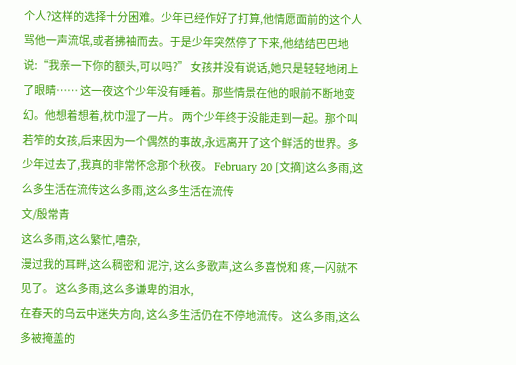个人?这样的选择十分困难。少年已经作好了打算,他情愿面前的这个人骂他一声流氓,或者拂袖而去。于是少年突然停了下来,他结结巴巴地说:“我亲一下你的额头,可以吗?” 女孩并没有说话,她只是轻轻地闭上了眼睛…… 这一夜这个少年没有睡着。那些情景在他的眼前不断地变幻。他想着想着,枕巾湿了一片。 两个少年终于没能走到一起。那个叫若笮的女孩,后来因为一个偶然的事故,永远离开了这个鲜活的世界。多少年过去了,我真的非常怀念那个秋夜。 February 20 [文摘]这么多雨,这么多生活在流传这么多雨,这么多生活在流传
文/殷常青
这么多雨,这么繁忙,嘈杂,
漫过我的耳畔,这么稠密和 泥泞, 这么多歌声,这么多喜悦和 疼,一闪就不见了。 这么多雨,这么多谦卑的泪水,
在春天的乌云中迷失方向, 这么多生活仍在不停地流传。 这么多雨,这么多被掩盖的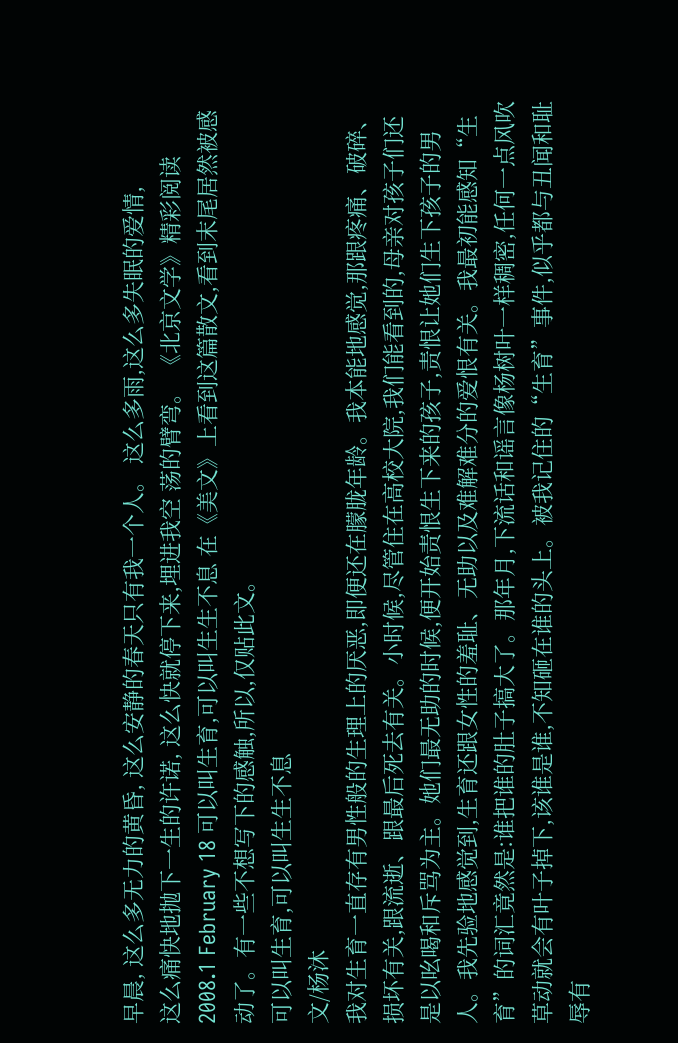早晨, 这么多无力的黄昏, 这么安静的春天只有我一个人。 这么多雨,这么多失眠的爱情,
这么痛快地抛下一生的许诺, 这么快就停下来,埋进我空 荡的臂弯。 《北京文学》精彩阅读 2008.1 February 18 可以叫生育,可以叫生生不息 在《美文》上看到这篇散文,看到末尾居然被感动了。有一些不想写下的感触,所以,仅贴此文。
可以叫生育,可以叫生生不息
文/杨沐
我对生育一直存有男性般的生理上的厌恶,即便还在朦胧年龄。我本能地感觉,那跟疼痛、破碎、损坏有关,跟流逝、跟最后死去有关。小时候,尽管住在高校大院,我们能看到的,母亲对孩子们还是以吆喝和斥骂为主。她们最无助的时候,便开始责恨生下来的孩子,责恨让她们生下孩子的男人。我先验地感觉到,生育还跟女性的羞耻、无助以及难解难分的爱恨有关。我最初能感知“生育”的词汇竟然是:谁把谁的肚子搞大了。那年月,下流话和谣言像杨树叶一样稠密,任何一点风吹草动就会有叶子掉下,该谁是谁,不知砸在谁的头上。被我记住的“生育”事件,似乎都与丑闻和耻辱有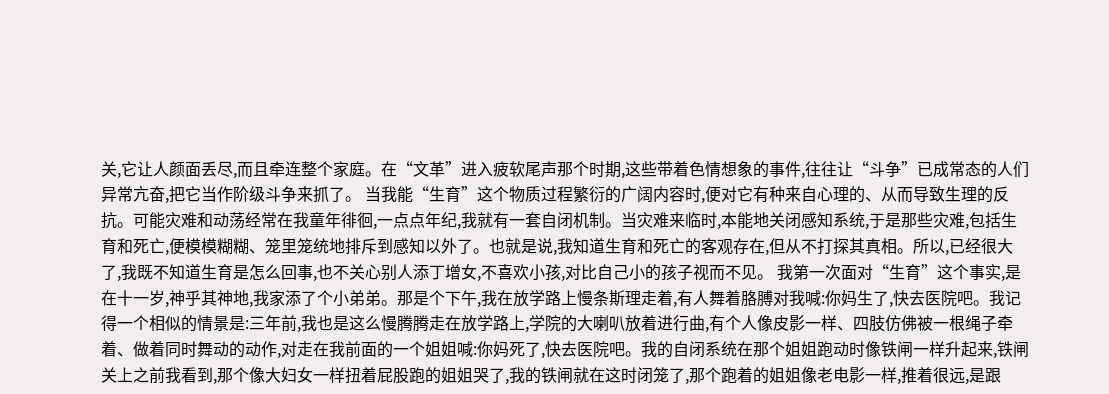关,它让人颜面丢尽,而且牵连整个家庭。在“文革”进入疲软尾声那个时期,这些带着色情想象的事件,往往让“斗争”已成常态的人们异常亢奋,把它当作阶级斗争来抓了。 当我能“生育”这个物质过程繁衍的广阔内容时,便对它有种来自心理的、从而导致生理的反抗。可能灾难和动荡经常在我童年徘徊,一点点年纪,我就有一套自闭机制。当灾难来临时,本能地关闭感知系统,于是那些灾难,包括生育和死亡,便模模糊糊、笼里笼统地排斥到感知以外了。也就是说,我知道生育和死亡的客观存在,但从不打探其真相。所以,已经很大了,我既不知道生育是怎么回事,也不关心别人添丁增女,不喜欢小孩,对比自己小的孩子视而不见。 我第一次面对“生育”这个事实,是在十一岁,神乎其神地,我家添了个小弟弟。那是个下午,我在放学路上慢条斯理走着,有人舞着胳膊对我喊:你妈生了,快去医院吧。我记得一个相似的情景是:三年前,我也是这么慢腾腾走在放学路上,学院的大喇叭放着进行曲,有个人像皮影一样、四肢仿佛被一根绳子牵着、做着同时舞动的动作,对走在我前面的一个姐姐喊:你妈死了,快去医院吧。我的自闭系统在那个姐姐跑动时像铁闸一样升起来,铁闸关上之前我看到,那个像大妇女一样扭着屁股跑的姐姐哭了,我的铁闸就在这时闭笼了,那个跑着的姐姐像老电影一样,推着很远,是跟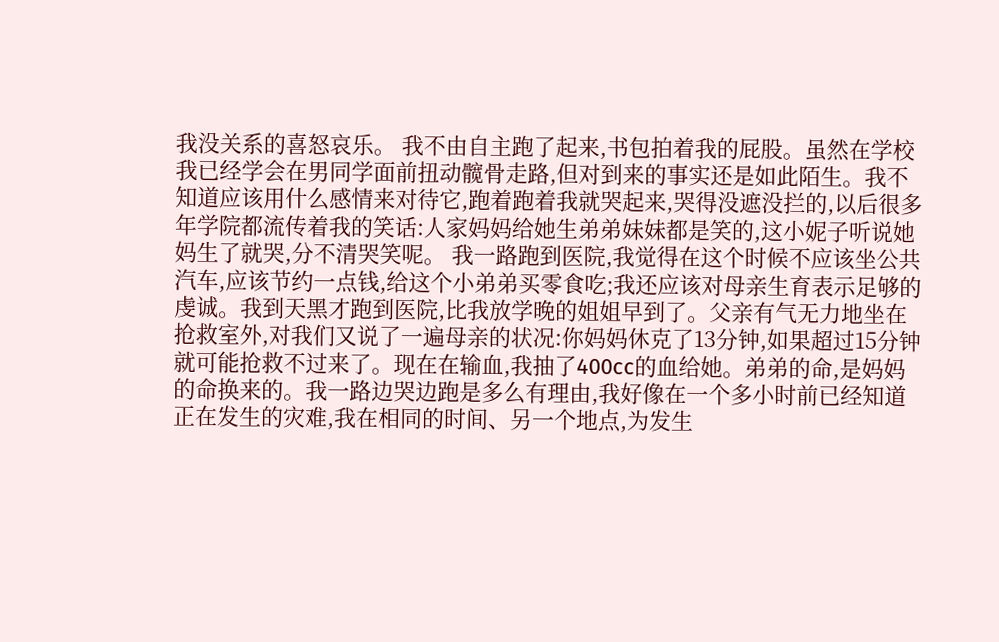我没关系的喜怒哀乐。 我不由自主跑了起来,书包拍着我的屁股。虽然在学校我已经学会在男同学面前扭动髋骨走路,但对到来的事实还是如此陌生。我不知道应该用什么感情来对待它,跑着跑着我就哭起来,哭得没遮没拦的,以后很多年学院都流传着我的笑话:人家妈妈给她生弟弟妹妹都是笑的,这小妮子听说她妈生了就哭,分不清哭笑呢。 我一路跑到医院,我觉得在这个时候不应该坐公共汽车,应该节约一点钱,给这个小弟弟买零食吃;我还应该对母亲生育表示足够的虔诚。我到天黑才跑到医院,比我放学晚的姐姐早到了。父亲有气无力地坐在抢救室外,对我们又说了一遍母亲的状况:你妈妈休克了13分钟,如果超过15分钟就可能抢救不过来了。现在在输血,我抽了400cc的血给她。弟弟的命,是妈妈的命换来的。我一路边哭边跑是多么有理由,我好像在一个多小时前已经知道正在发生的灾难,我在相同的时间、另一个地点,为发生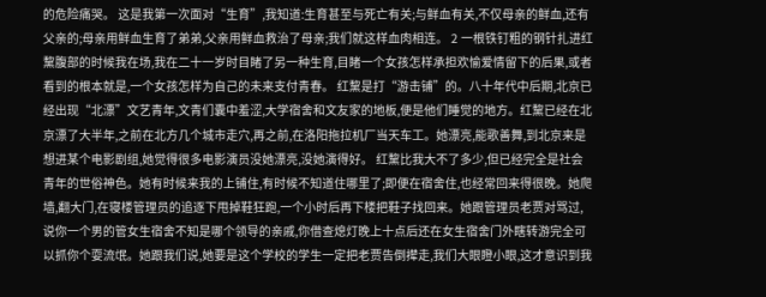的危险痛哭。 这是我第一次面对“生育”,我知道:生育甚至与死亡有关;与鲜血有关,不仅母亲的鲜血,还有父亲的;母亲用鲜血生育了弟弟,父亲用鲜血救治了母亲;我们就这样血肉相连。 2 一根铁钉粗的钢针扎进红黧腹部的时候我在场,我在二十一岁时目睹了另一种生育,目睹一个女孩怎样承担欢愉爱情留下的后果,或者看到的根本就是,一个女孩怎样为自己的未来支付青春。 红黧是打“游击铺”的。八十年代中后期,北京已经出现“北漂”文艺青年,文青们囊中羞涩,大学宿舍和文友家的地板,便是他们睡觉的地方。红黧已经在北京漂了大半年,之前在北方几个城市走穴,再之前,在洛阳拖拉机厂当天车工。她漂亮,能歌善舞,到北京来是想进某个电影剧组,她觉得很多电影演员没她漂亮,没她演得好。 红黧比我大不了多少,但已经完全是社会青年的世俗神色。她有时候来我的上铺住,有时候不知道住哪里了;即便在宿舍住,也经常回来得很晚。她爬墙,翻大门,在寝楼管理员的追逐下甩掉鞋狂跑,一个小时后再下楼把鞋子找回来。她跟管理员老贾对骂过,说你一个男的管女生宿舍不知是哪个领导的亲戚,你借查熄灯晚上十点后还在女生宿舍门外瞎转游完全可以抓你个耍流氓。她跟我们说,她要是这个学校的学生一定把老贾告倒撵走,我们大眼瞪小眼,这才意识到我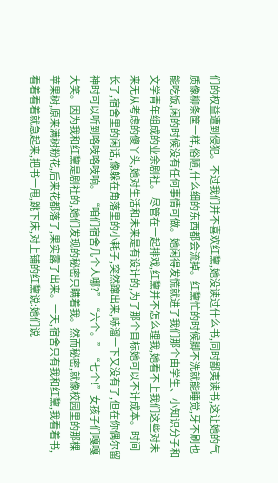们的权益遭到侵犯。不过我们并不喜欢红黧,她没读过什么书,同时鄙夷读书,这让她的气质像柳条筐一样,俗陋,什么细的东西都会流掉。红黧忙的时候脚不洗就能睡觉,牙不刷也能吃饭,闲的时候没有任何事情可做。她闲得发慌就进了我们那个由学生、小知识分子和文学青年组成的业余剧社。 尽管在一起排戏,红黧并不怎么理我,她看不上我们这些对未来无从考虑的傻丫头,她对生活和未来是有设计的,为了那个目标她可以不计成本。时间长了,宿舍里的闲话,像躲在角落里的小耗子,突然蹿出来,哧溜一下又没有了,但在你偶尔留神时可以听到咯吱咯吱响。 “咱们宿舍几个人哪?”“六个。”“七个!”女孩子们嘎嘎大笑。因为我和红黧是剧社的,她们发现的秘密只瞒着我。然而秘密,就像校园里的那棵苹果树,原来满树粉花,后来花都落了,果实露了出来。一天,宿舍只有我和红黧,我看着书,看着看着就急起来,把书一甩,跳下床,对上铺的红黧说:她们说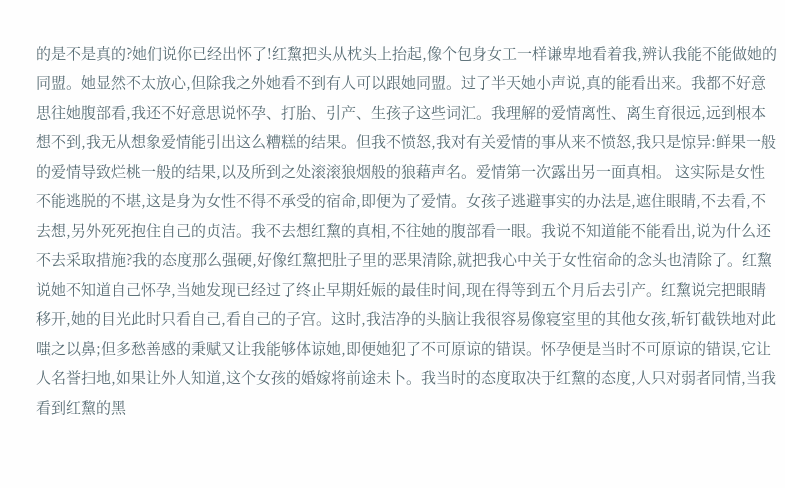的是不是真的?她们说你已经出怀了!红黧把头从枕头上抬起,像个包身女工一样谦卑地看着我,辨认我能不能做她的同盟。她显然不太放心,但除我之外她看不到有人可以跟她同盟。过了半天她小声说,真的能看出来。我都不好意思往她腹部看,我还不好意思说怀孕、打胎、引产、生孩子这些词汇。我理解的爱情离性、离生育很远,远到根本想不到,我无从想象爱情能引出这么糟糕的结果。但我不愤怒,我对有关爱情的事从来不愤怒,我只是惊异:鲜果一般的爱情导致烂桃一般的结果,以及所到之处滚滚狼烟般的狼藉声名。爱情第一次露出另一面真相。 这实际是女性不能逃脱的不堪,这是身为女性不得不承受的宿命,即便为了爱情。女孩子逃避事实的办法是,遮住眼睛,不去看,不去想,另外死死抱住自己的贞洁。我不去想红黧的真相,不往她的腹部看一眼。我说不知道能不能看出,说为什么还不去采取措施?我的态度那么强硬,好像红黧把肚子里的恶果清除,就把我心中关于女性宿命的念头也清除了。红黧说她不知道自己怀孕,当她发现已经过了终止早期妊娠的最佳时间,现在得等到五个月后去引产。红黧说完把眼睛移开,她的目光此时只看自己,看自己的子宫。这时,我洁净的头脑让我很容易像寝室里的其他女孩,斩钉截铁地对此嗤之以鼻;但多愁善感的秉赋又让我能够体谅她,即便她犯了不可原谅的错误。怀孕便是当时不可原谅的错误,它让人名誉扫地,如果让外人知道,这个女孩的婚嫁将前途未卜。我当时的态度取决于红黧的态度,人只对弱者同情,当我看到红黧的黑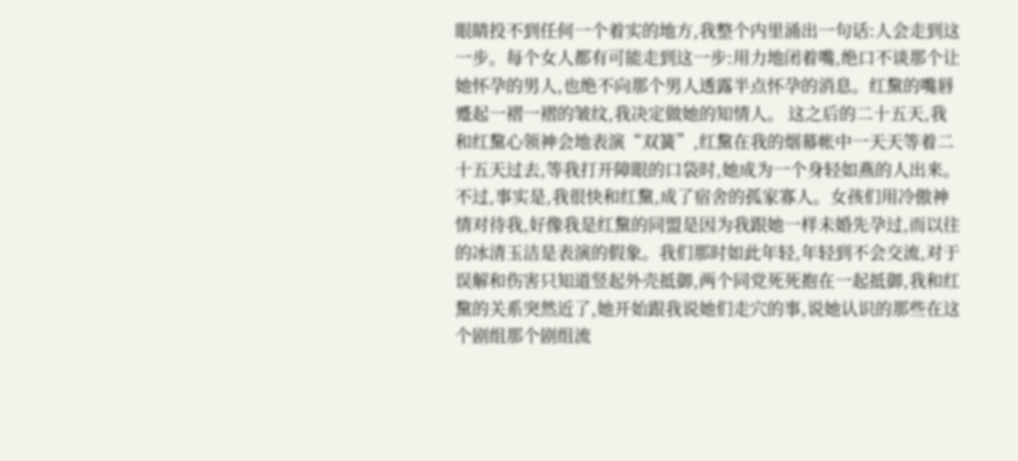眼睛投不到任何一个着实的地方,我整个内里涌出一句话:人会走到这一步。每个女人都有可能走到这一步:用力地闭着嘴,绝口不谈那个让她怀孕的男人,也绝不向那个男人透露半点怀孕的消息。红黧的嘴唇蹙起一褶一褶的皱纹,我决定做她的知情人。 这之后的二十五天,我和红黧心领神会地表演“双簧”,红黧在我的烟幕帐中一天天等着二十五天过去,等我打开障眼的口袋时,她成为一个身轻如燕的人出来。不过,事实是,我很快和红黧,成了宿舍的孤家寡人。女孩们用冷傲神情对待我,好像我是红黧的同盟是因为我跟她一样未婚先孕过,而以往的冰清玉洁是表演的假象。我们那时如此年轻,年轻到不会交流,对于误解和伤害只知道竖起外壳抵御,两个同党死死抱在一起抵御,我和红黧的关系突然近了,她开始跟我说她们走穴的事,说她认识的那些在这个剧组那个剧组流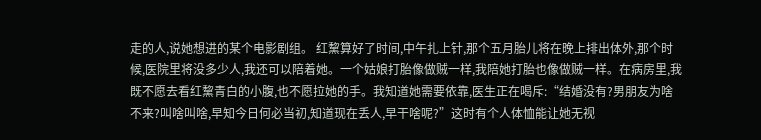走的人,说她想进的某个电影剧组。 红黧算好了时间,中午扎上针,那个五月胎儿将在晚上排出体外,那个时候,医院里将没多少人,我还可以陪着她。一个姑娘打胎像做贼一样,我陪她打胎也像做贼一样。在病房里,我既不愿去看红黧青白的小腹,也不愿拉她的手。我知道她需要依靠,医生正在喝斥:“结婚没有?男朋友为啥不来?叫啥叫啥,早知今日何必当初,知道现在丢人,早干啥呢?”这时有个人体恤能让她无视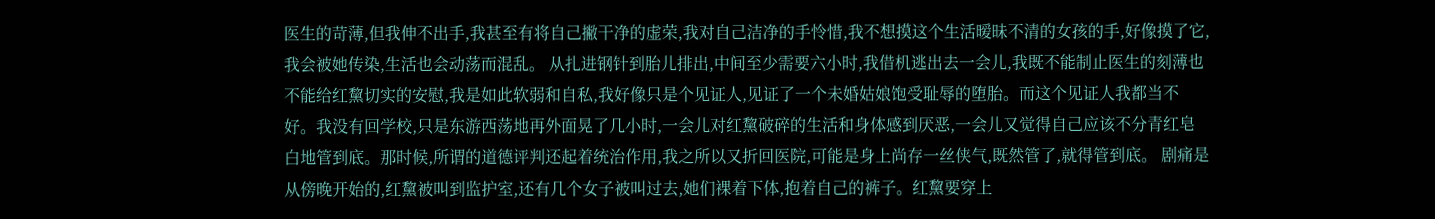医生的苛薄,但我伸不出手,我甚至有将自己撇干净的虚荣,我对自己洁净的手怜惜,我不想摸这个生活暧昧不清的女孩的手,好像摸了它,我会被她传染,生活也会动荡而混乱。 从扎进钢针到胎儿排出,中间至少需要六小时,我借机逃出去一会儿,我既不能制止医生的刻薄也不能给红黧切实的安慰,我是如此软弱和自私,我好像只是个见证人,见证了一个未婚姑娘饱受耻辱的堕胎。而这个见证人我都当不好。我没有回学校,只是东游西荡地再外面晃了几小时,一会儿对红黧破碎的生活和身体感到厌恶,一会儿又觉得自己应该不分青红皂白地管到底。那时候,所谓的道德评判还起着统治作用,我之所以又折回医院,可能是身上尚存一丝侠气,既然管了,就得管到底。 剧痛是从傍晚开始的,红黧被叫到监护室,还有几个女子被叫过去,她们裸着下体,抱着自己的裤子。红黧要穿上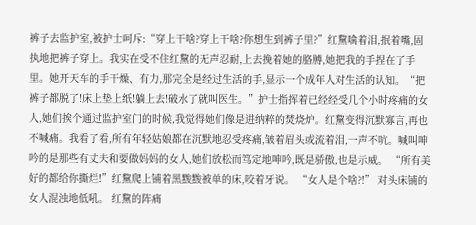裤子去监护室,被护士呵斥:“穿上干啥?穿上干啥?你想生到裤子里?”红黧噙着泪,抿着嘴,固执地把裤子穿上。我实在受不住红黧的无声忍耐,上去挽着她的胳膊,她把我的手捏在了手里。她开天车的手干燥、有力,那完全是经过生活的手,显示一个成年人对生活的认知。“把裤子都脱了!床上垫上纸!躺上去!破水了就叫医生。”护士指挥着已经经受几个小时疼痛的女人,她们挨个通过监护室门的时候,我觉得她们像是进纳粹的焚烧炉。红黧变得沉默寡言,再也不喊痛。我看了看,所有年轻姑娘都在沉默地忍受疼痛,皱着眉头或流着泪,一声不吭。喊叫呻吟的是那些有丈夫和要做妈妈的女人,她们放松而笃定地呻吟,既是骄傲,也是示威。 “所有美好的都给你撕烂!”红黧爬上铺着黑黢黢被单的床,咬着牙说。 “女人是个啥?!” 对头床铺的女人混浊地低吼。 红黧的阵痛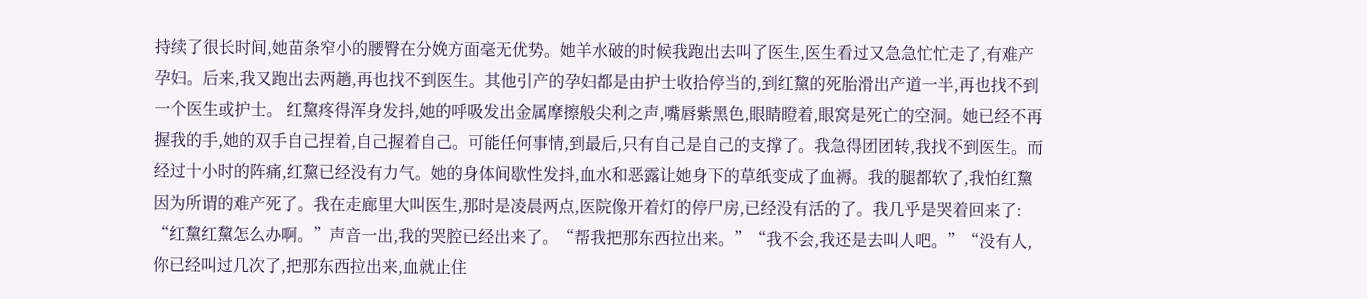持续了很长时间,她苗条窄小的腰臀在分娩方面毫无优势。她羊水破的时候我跑出去叫了医生,医生看过又急急忙忙走了,有难产孕妇。后来,我又跑出去两趟,再也找不到医生。其他引产的孕妇都是由护士收拾停当的,到红黧的死胎滑出产道一半,再也找不到一个医生或护士。 红黧疼得浑身发抖,她的呼吸发出金属摩擦般尖利之声,嘴唇紫黑色,眼睛瞪着,眼窝是死亡的空洞。她已经不再握我的手,她的双手自己捏着,自己握着自己。可能任何事情,到最后,只有自己是自己的支撑了。我急得团团转,我找不到医生。而经过十小时的阵痛,红黧已经没有力气。她的身体间歇性发抖,血水和恶露让她身下的草纸变成了血褥。我的腿都软了,我怕红黧因为所谓的难产死了。我在走廊里大叫医生,那时是凌晨两点,医院像开着灯的停尸房,已经没有活的了。我几乎是哭着回来了: “红黧红黧怎么办啊。”声音一出,我的哭腔已经出来了。“帮我把那东西拉出来。”“我不会,我还是去叫人吧。”“没有人,你已经叫过几次了,把那东西拉出来,血就止住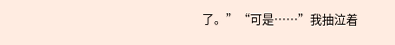了。”“可是……”我抽泣着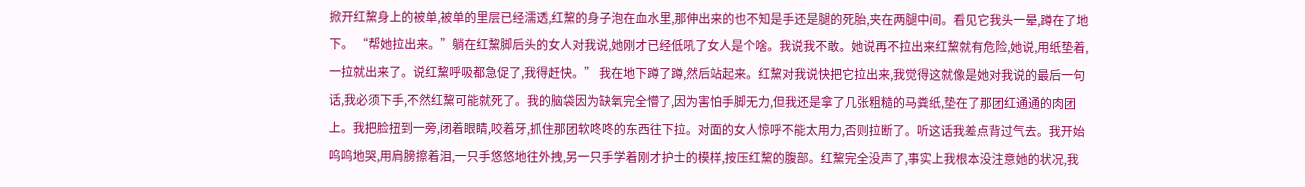掀开红黧身上的被单,被单的里层已经濡透,红黧的身子泡在血水里,那伸出来的也不知是手还是腿的死胎,夹在两腿中间。看见它我头一晕,蹲在了地下。 “帮她拉出来。”躺在红黧脚后头的女人对我说,她刚才已经低吼了女人是个啥。我说我不敢。她说再不拉出来红黧就有危险,她说,用纸垫着,一拉就出来了。说红黧呼吸都急促了,我得赶快。” 我在地下蹲了蹲,然后站起来。红黧对我说快把它拉出来,我觉得这就像是她对我说的最后一句话,我必须下手,不然红黧可能就死了。我的脑袋因为缺氧完全懵了,因为害怕手脚无力,但我还是拿了几张粗糙的马粪纸,垫在了那团红通通的肉团上。我把脸扭到一旁,闭着眼睛,咬着牙,抓住那团软咚咚的东西往下拉。对面的女人惊呼不能太用力,否则拉断了。听这话我差点背过气去。我开始呜呜地哭,用肩膀擦着泪,一只手悠悠地往外拽,另一只手学着刚才护士的模样,按压红黧的腹部。红黧完全没声了,事实上我根本没注意她的状况,我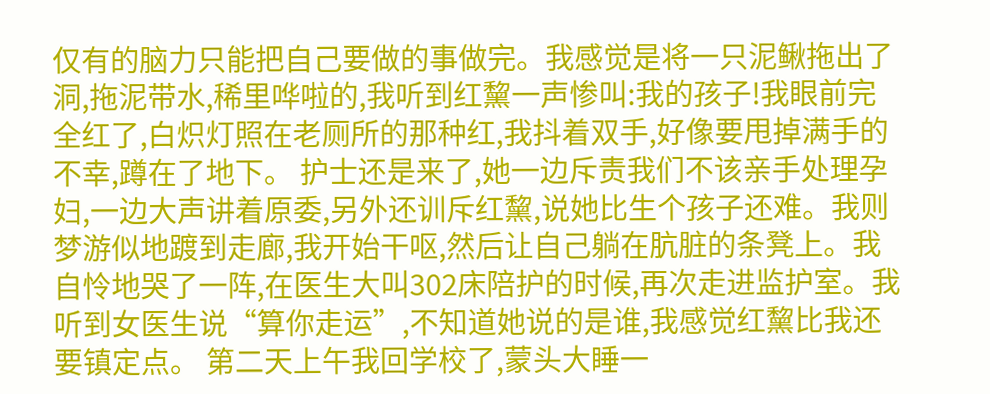仅有的脑力只能把自己要做的事做完。我感觉是将一只泥鳅拖出了洞,拖泥带水,稀里哗啦的,我听到红黧一声惨叫:我的孩子!我眼前完全红了,白炽灯照在老厕所的那种红,我抖着双手,好像要甩掉满手的不幸,蹲在了地下。 护士还是来了,她一边斥责我们不该亲手处理孕妇,一边大声讲着原委,另外还训斥红黧,说她比生个孩子还难。我则梦游似地踱到走廊,我开始干呕,然后让自己躺在肮脏的条凳上。我自怜地哭了一阵,在医生大叫302床陪护的时候,再次走进监护室。我听到女医生说“算你走运”,不知道她说的是谁,我感觉红黧比我还要镇定点。 第二天上午我回学校了,蒙头大睡一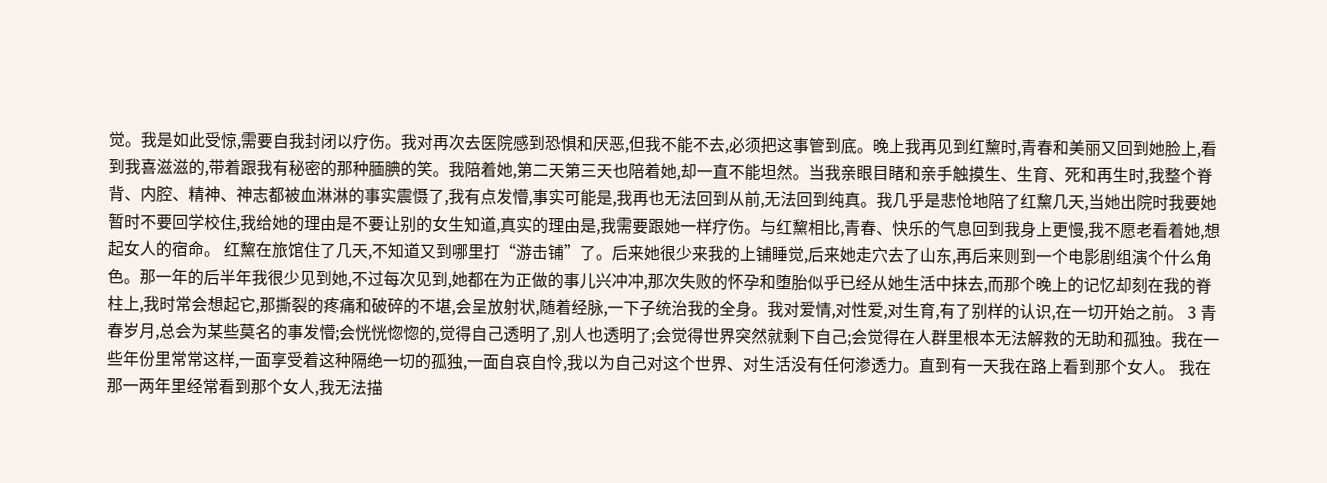觉。我是如此受惊,需要自我封闭以疗伤。我对再次去医院感到恐惧和厌恶,但我不能不去,必须把这事管到底。晚上我再见到红黧时,青春和美丽又回到她脸上,看到我喜滋滋的,带着跟我有秘密的那种腼腆的笑。我陪着她,第二天第三天也陪着她,却一直不能坦然。当我亲眼目睹和亲手触摸生、生育、死和再生时,我整个脊背、内腔、精神、神志都被血淋淋的事实震慑了,我有点发懵,事实可能是,我再也无法回到从前,无法回到纯真。我几乎是悲怆地陪了红黧几天,当她出院时我要她暂时不要回学校住,我给她的理由是不要让别的女生知道,真实的理由是,我需要跟她一样疗伤。与红黧相比,青春、快乐的气息回到我身上更慢,我不愿老看着她,想起女人的宿命。 红黧在旅馆住了几天,不知道又到哪里打“游击铺”了。后来她很少来我的上铺睡觉,后来她走穴去了山东,再后来则到一个电影剧组演个什么角色。那一年的后半年我很少见到她,不过每次见到,她都在为正做的事儿兴冲冲,那次失败的怀孕和堕胎似乎已经从她生活中抹去,而那个晚上的记忆却刻在我的脊柱上,我时常会想起它,那撕裂的疼痛和破碎的不堪,会呈放射状,随着经脉,一下子统治我的全身。我对爱情,对性爱,对生育,有了别样的认识,在一切开始之前。 3 青春岁月,总会为某些莫名的事发懵;会恍恍惚惚的,觉得自己透明了,别人也透明了;会觉得世界突然就剩下自己;会觉得在人群里根本无法解救的无助和孤独。我在一些年份里常常这样,一面享受着这种隔绝一切的孤独,一面自哀自怜,我以为自己对这个世界、对生活没有任何渗透力。直到有一天我在路上看到那个女人。 我在那一两年里经常看到那个女人,我无法描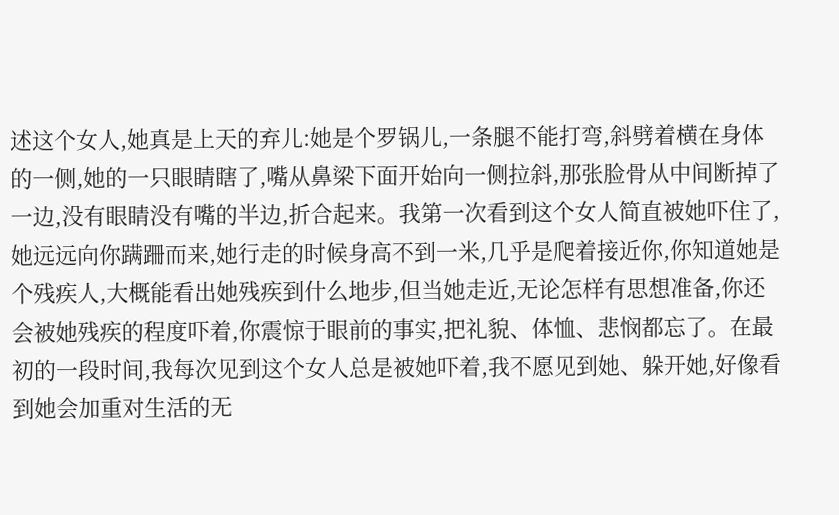述这个女人,她真是上天的弃儿:她是个罗锅儿,一条腿不能打弯,斜劈着横在身体的一侧,她的一只眼睛瞎了,嘴从鼻梁下面开始向一侧拉斜,那张脸骨从中间断掉了一边,没有眼睛没有嘴的半边,折合起来。我第一次看到这个女人简直被她吓住了,她远远向你蹒跚而来,她行走的时候身高不到一米,几乎是爬着接近你,你知道她是个残疾人,大概能看出她残疾到什么地步,但当她走近,无论怎样有思想准备,你还会被她残疾的程度吓着,你震惊于眼前的事实,把礼貌、体恤、悲悯都忘了。在最初的一段时间,我每次见到这个女人总是被她吓着,我不愿见到她、躲开她,好像看到她会加重对生活的无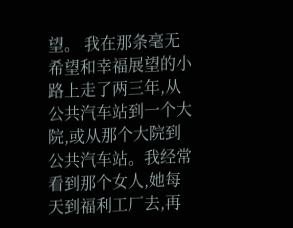望。 我在那条毫无希望和幸福展望的小路上走了两三年,从公共汽车站到一个大院,或从那个大院到公共汽车站。我经常看到那个女人,她每天到福利工厂去,再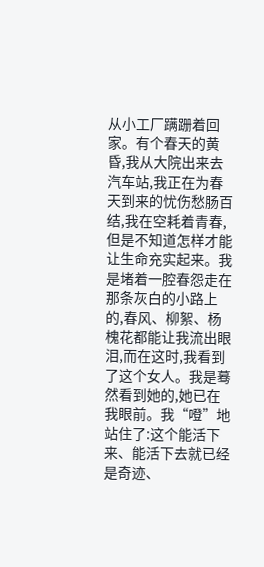从小工厂蹒跚着回家。有个春天的黄昏,我从大院出来去汽车站,我正在为春天到来的忧伤愁肠百结,我在空耗着青春,但是不知道怎样才能让生命充实起来。我是堵着一腔春怨走在那条灰白的小路上的,春风、柳絮、杨槐花都能让我流出眼泪,而在这时,我看到了这个女人。我是蓦然看到她的,她已在我眼前。我“噔”地站住了:这个能活下来、能活下去就已经是奇迹、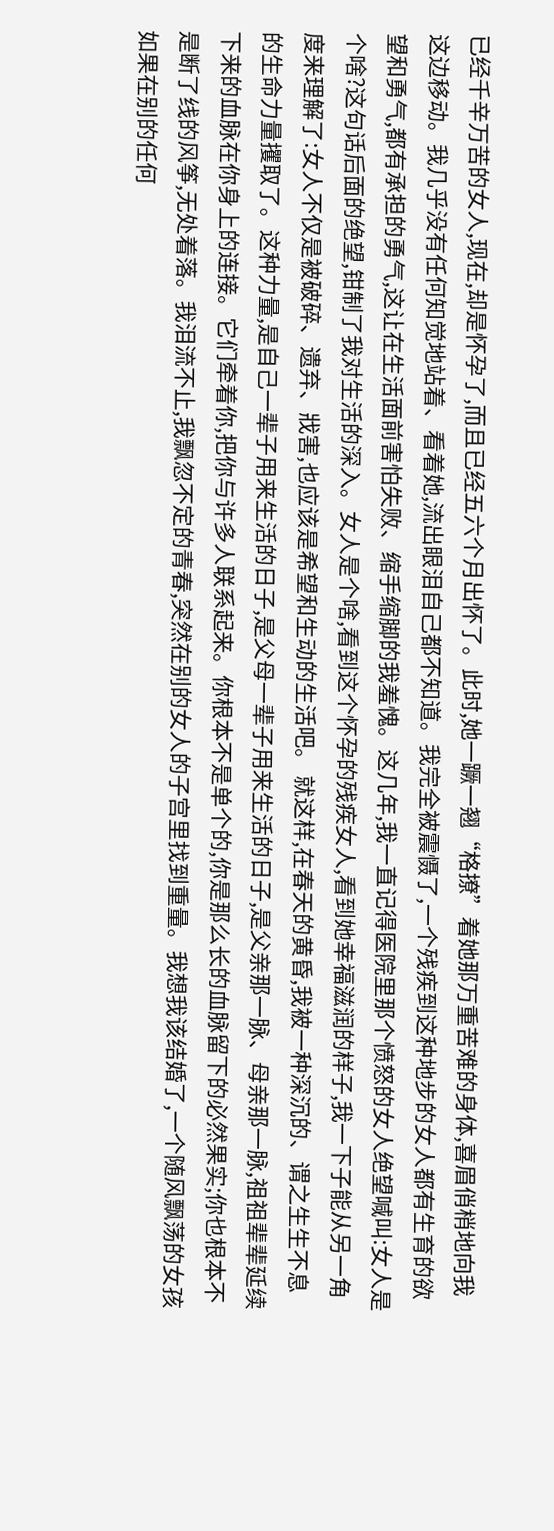已经千辛万苦的女人,现在,却是怀孕了,而且已经五六个月出怀了。此时,她一蹶一翘“格撩”着她那万重苦难的身体,喜眉俏梢地向我这边移动。我几乎没有任何知觉地站着、看着她,流出眼泪自己都不知道。我完全被震慑了,一个残疾到这种地步的女人都有生育的欲望和勇气,都有承担的勇气,这让在生活面前害怕失败、缩手缩脚的我羞愧。这几年,我一直记得医院里那个愤怒的女人绝望喊叫:女人是个啥?这句话后面的绝望,钳制了我对生活的深入。女人是个啥,看到这个怀孕的残疾女人,看到她幸福滋润的样子,我一下子能从另一角度来理解了:女人不仅是被破碎、遗弃、戕害,也应该是希望和生动的生活吧。 就这样,在春天的黄昏,我被一种深沉的、谓之生生不息的生命力量攫取了。这种力量,是自己一辈子用来生活的日子,是父母一辈子用来生活的日子,是父亲那一脉、母亲那一脉,祖祖辈辈延续下来的血脉在你身上的连接。它们牵着你,把你与许多人联系起来。你根本不是单个的,你是那么长的血脉留下的必然果实;你也根本不是断了线的风筝,无处着落。我泪流不止,我飘忽不定的青春,突然在别的女人的子宫里找到重量。我想我该结婚了,一个随风飘荡的女孩如果在别的任何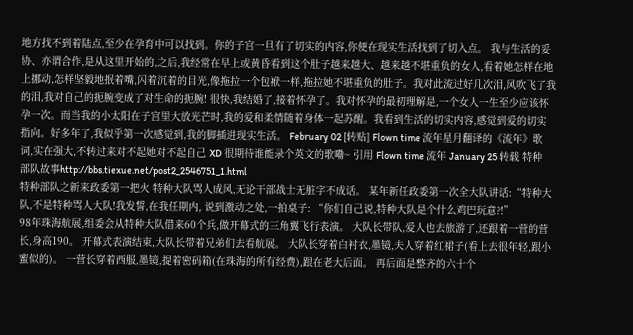地方找不到着陆点,至少在孕育中可以找到。你的子宫一旦有了切实的内容,你便在现实生活找到了切入点。 我与生活的妥协、亦谓合作,是从这里开始的,之后,我经常在早上或黄昏看到这个肚子越来越大、越来越不堪重负的女人,看着她怎样在地上挪动,怎样坚毅地抿着嘴,闪着沉着的目光,像拖拉一个包袱一样,拖拉她不堪重负的肚子。我对此流过好几次泪,风吹飞了我的泪,我对自己的扼腕变成了对生命的扼腕! 很快,我结婚了,接着怀孕了。我对怀孕的最初理解是,一个女人一生至少应该怀孕一次。而当我的小太阳在子宫里大放光芒时,我的爱和柔情随着身体一起苏醒。我看到生活的切实内容,感觉到爱的切实指向。好多年了,我似乎第一次感觉到,我的脚插进现实生活。 February 02 [转贴] Flown time 流年星月翻译的《流年》歌词,实在强大,不转过来对不起她对不起自己 XD 很期待谁能录个英文的歌嘞~ 引用 Flown time 流年 January 25 转载 特种部队故事http://bbs.tiexue.net/post2_2546751_1.html
特种部队之新来政委第一把火 特种大队骂人成风,无论干部战士无脏字不成话。 某年新任政委第一次全大队讲话:“特种大队,不是特种骂人大队!我发誓,在我任期内, 说到激动之处,一拍桌子: “你们自己说,特种大队是个什么鸡巴玩意?!”
98年珠海航展,组委会从特种大队借来60个兵,做开幕式的三角翼飞行表演。 大队长带队,爱人也去旅游了,还跟着一营的营长,身高190。 开幕式表演结束,大队长带着兄弟们去看航展。 大队长穿着白衬衣,墨镜,夫人穿着红裙子(看上去很年轻,跟小蜜似的)。 一营长穿着西服,墨镜,提着密码箱(在珠海的所有经费),跟在老大后面。 再后面是整齐的六十个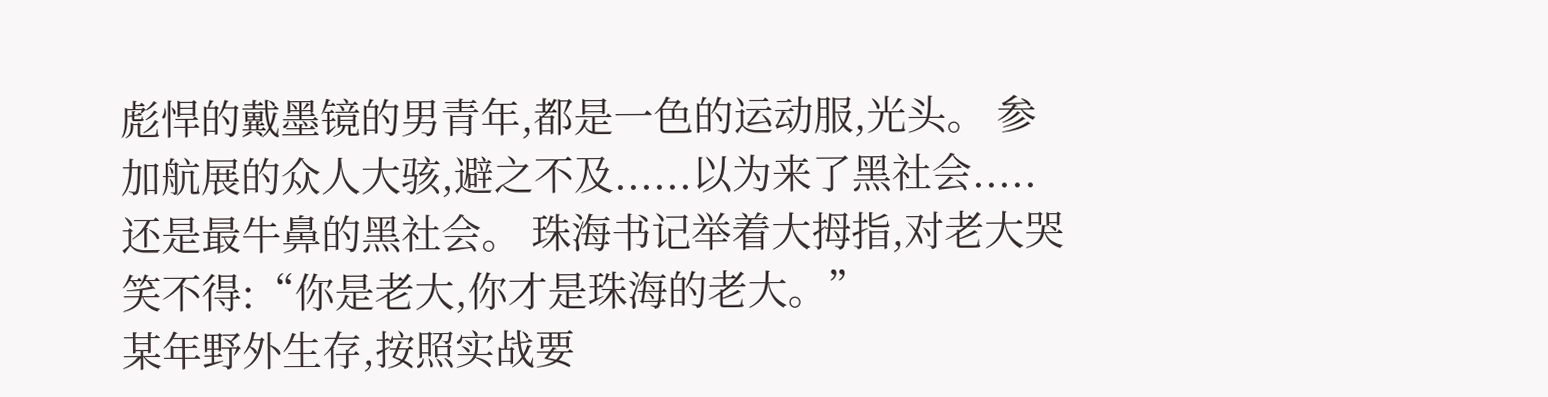彪悍的戴墨镜的男青年,都是一色的运动服,光头。 参加航展的众人大骇,避之不及......以为来了黑社会.....还是最牛鼻的黑社会。 珠海书记举着大拇指,对老大哭笑不得:“你是老大,你才是珠海的老大。”
某年野外生存,按照实战要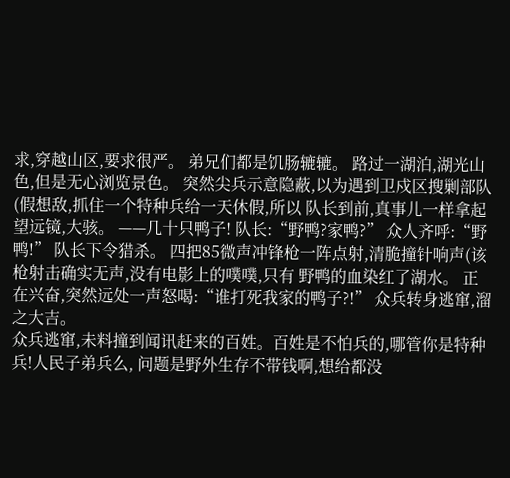求,穿越山区,要求很严。 弟兄们都是饥肠辘辘。 路过一湖泊,湖光山色,但是无心浏览景色。 突然尖兵示意隐蔽,以为遇到卫戍区搜剿部队(假想敌,抓住一个特种兵给一天休假,所以 队长到前,真事儿一样拿起望远镜,大骇。 ——几十只鸭子! 队长:“野鸭?家鸭?” 众人齐呼:“野鸭!” 队长下令猎杀。 四把85微声冲锋枪一阵点射,清脆撞针响声(该枪射击确实无声,没有电影上的噗噗,只有 野鸭的血染红了湖水。 正在兴奋,突然远处一声怒喝:“谁打死我家的鸭子?!” 众兵转身逃窜,溜之大吉。
众兵逃窜,未料撞到闻讯赶来的百姓。百姓是不怕兵的,哪管你是特种兵!人民子弟兵么, 问题是野外生存不带钱啊,想给都没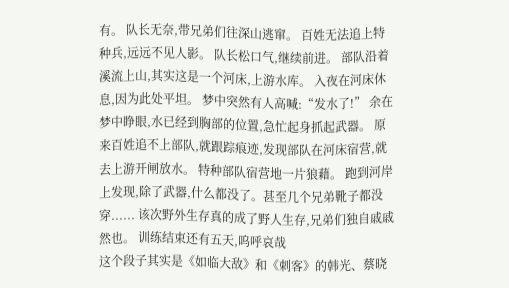有。 队长无奈,带兄弟们往深山逃窜。 百姓无法追上特种兵,远远不见人影。 队长松口气,继续前进。 部队沿着溪流上山,其实这是一个河床,上游水库。 入夜在河床休息,因为此处平坦。 梦中突然有人高喊:“发水了!” 余在梦中睁眼,水已经到胸部的位置,急忙起身抓起武器。 原来百姓追不上部队,就跟踪痕迹,发现部队在河床宿营,就去上游开闸放水。 特种部队宿营地一片狼藉。 跑到河岸上发现,除了武器,什么都没了。甚至几个兄弟靴子都没穿...... 该次野外生存真的成了野人生存,兄弟们独自戚戚然也。 训练结束还有五天,呜呼哀哉
这个段子其实是《如临大敌》和《刺客》的韩光、蔡晓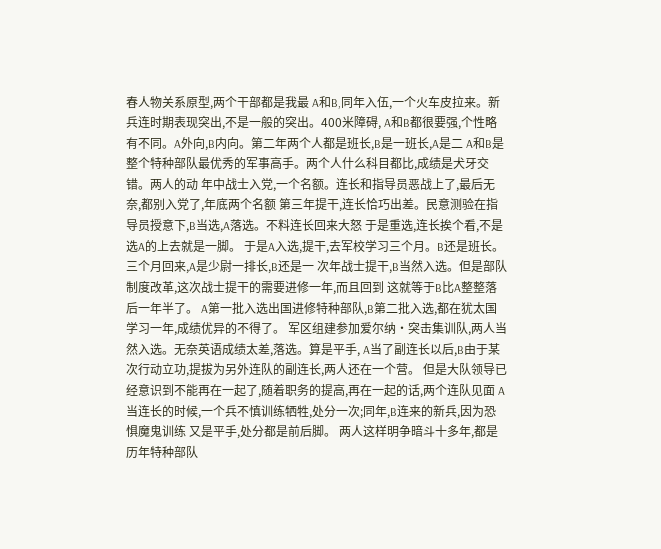春人物关系原型,两个干部都是我最 A和B,同年入伍,一个火车皮拉来。新兵连时期表现突出,不是一般的突出。400米障碍, A和B都很要强,个性略有不同。A外向,B内向。第二年两个人都是班长,B是一班长,A是二 A和B是整个特种部队最优秀的军事高手。两个人什么科目都比,成绩是犬牙交错。两人的动 年中战士入党,一个名额。连长和指导员恶战上了,最后无奈,都别入党了,年底两个名额 第三年提干,连长恰巧出差。民意测验在指导员授意下,B当选,A落选。不料连长回来大怒 于是重选,连长挨个看,不是选A的上去就是一脚。 于是A入选,提干,去军校学习三个月。B还是班长。三个月回来,A是少尉一排长,B还是一 次年战士提干,B当然入选。但是部队制度改革,这次战士提干的需要进修一年,而且回到 这就等于B比A整整落后一年半了。 A第一批入选出国进修特种部队,B第二批入选,都在犹太国学习一年,成绩优异的不得了。 军区组建参加爱尔纳·突击集训队,两人当然入选。无奈英语成绩太差,落选。算是平手, A当了副连长以后,B由于某次行动立功,提拔为另外连队的副连长,两人还在一个营。 但是大队领导已经意识到不能再在一起了,随着职务的提高,再在一起的话,两个连队见面 A当连长的时候,一个兵不慎训练牺牲,处分一次;同年,B连来的新兵,因为恐惧魔鬼训练 又是平手,处分都是前后脚。 两人这样明争暗斗十多年,都是历年特种部队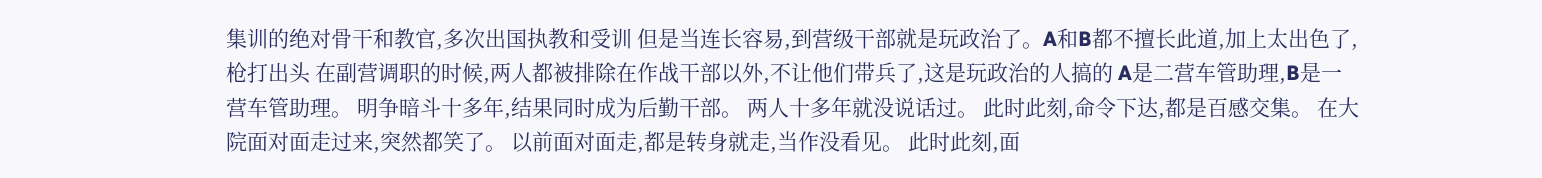集训的绝对骨干和教官,多次出国执教和受训 但是当连长容易,到营级干部就是玩政治了。A和B都不擅长此道,加上太出色了,枪打出头 在副营调职的时候,两人都被排除在作战干部以外,不让他们带兵了,这是玩政治的人搞的 A是二营车管助理,B是一营车管助理。 明争暗斗十多年,结果同时成为后勤干部。 两人十多年就没说话过。 此时此刻,命令下达,都是百感交集。 在大院面对面走过来,突然都笑了。 以前面对面走,都是转身就走,当作没看见。 此时此刻,面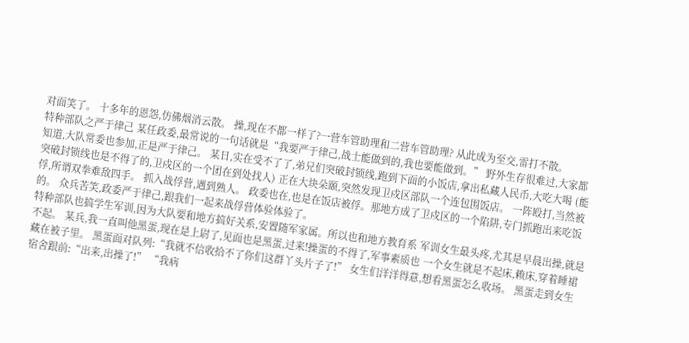对面笑了。 十多年的恩怨,仿佛烟消云散。 操,现在不都一样了?一营车管助理和二营车管助理? 从此成为至交,雷打不散。
特种部队之严于律己 某任政委,最常说的一句话就是“我要严于律己,战士能做到的,我也要能做到。” 野外生存很难过,大家都知道,大队常委也参加,正是严于律己。 某日,实在受不了了,弟兄们突破封锁线,跑到下面的小饭店,拿出私藏人民币,大吃大喝 (能突破封锁线也是不得了的,卫戍区的一个团在到处找人) 正在大块朵颐,突然发现卫戍区部队一个连包围饭店。 一阵殴打,当然被俘,所谓双拳难敌四手。 抓入战俘营,遇到熟人。 政委也在,也是在饭店被俘。那地方成了卫戍区的一个陷阱,专门抓跑出来吃饭的。 众兵苦笑,政委严于律己,跟我们一起来战俘营体验体验了。
特种部队也搞学生军训,因为大队要和地方搞好关系,安置随军家属。所以也和地方教育系 军训女生最头疼,尤其是早晨出操,就是不起。 某兵,我一直叫他黑蛋,现在是上尉了,见面也是黑蛋,过来!操蛋的不得了,军事素质也 一个女生就是不起床,赖床,穿着睡裙藏在被子里。 黑蛋面对队列:“我就不信收拾不了你们这群丫头片子了!” 女生们洋洋得意,想看黑蛋怎么收场。 黑蛋走到女生宿舍跟前:“出来,出操了!” “我病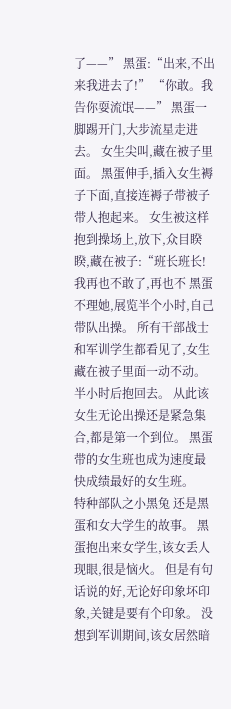了——” 黑蛋:“出来,不出来我进去了!” “你敢。我告你耍流氓——” 黑蛋一脚踢开门,大步流星走进去。 女生尖叫,藏在被子里面。 黑蛋伸手,插入女生褥子下面,直接连褥子带被子带人抱起来。 女生被这样抱到操场上,放下,众目睽睽,藏在被子:“班长班长!我再也不敢了,再也不 黑蛋不理她,展览半个小时,自己带队出操。 所有干部战士和军训学生都看见了,女生藏在被子里面一动不动。 半小时后抱回去。 从此该女生无论出操还是紧急集合,都是第一个到位。 黑蛋带的女生班也成为速度最快成绩最好的女生班。
特种部队之小黑兔 还是黑蛋和女大学生的故事。 黑蛋抱出来女学生,该女丢人现眼,很是恼火。 但是有句话说的好,无论好印象坏印象,关键是要有个印象。 没想到军训期间,该女居然暗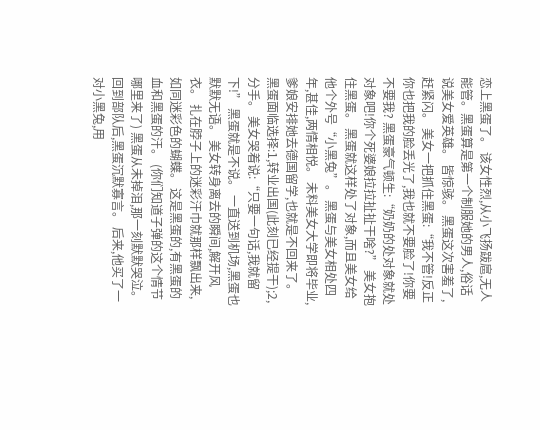恋上黑蛋了。 该女性烈,从小飞扬跋扈,无人能管。黑蛋算是第一个制服她的男人,俗话说美女爱英雄。 皆惊骇。 黑蛋这次害羞了,赶紧闪。 美女一把抓住黑蛋:“我不管!反正你也把我的脸丢光了,我也就不要脸了!你要不要我? 黑蛋豪气顿生:“奶奶的处对象就处对象吧!你个死婆娘拉拉扯扯干啥?” 美女抱住黑蛋。 黑蛋就这样处了对象,而且美女给他个外号“小黑兔”。 黑蛋与美女相处四年,甚佳,两情相悦。 未料美女大学即将毕业,爹娘安排她去德国留学,也就是不回来了。 黑蛋面临选择:1,转业出国(此刻已经提干);2,分手。 美女哭着说:“只要一句话,我就留下!” 黑蛋就是不说。 一直送到机场,黑蛋也默默无语。 美女转身离去的瞬间,解开风衣。 扎在脖子上的迷彩汗巾就那样飘出来,如同迷彩色的蝴蝶。 这是黑蛋的,有黑蛋的血和黑蛋的汗。 (你们知道子弹的这个情节哪里来了) 黑蛋从未掉泪,那一刻默默哭泣。 回到部队后,黑蛋沉默寡言。 后来,他买了一对小黑兔,用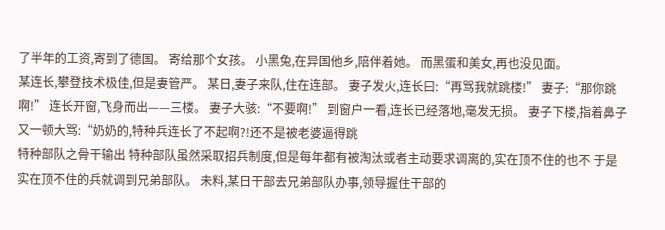了半年的工资,寄到了德国。 寄给那个女孩。 小黑兔,在异国他乡,陪伴着她。 而黑蛋和美女,再也没见面。
某连长,攀登技术极佳,但是妻管严。 某日,妻子来队,住在连部。 妻子发火,连长曰:“再骂我就跳楼!” 妻子:“那你跳啊!” 连长开窗,飞身而出——三楼。 妻子大骇:“不要啊!” 到窗户一看,连长已经落地,毫发无损。 妻子下楼,指着鼻子又一顿大骂:“奶奶的,特种兵连长了不起啊?!还不是被老婆逼得跳
特种部队之骨干输出 特种部队虽然采取招兵制度,但是每年都有被淘汰或者主动要求调离的,实在顶不住的也不 于是实在顶不住的兵就调到兄弟部队。 未料,某日干部去兄弟部队办事,领导握住干部的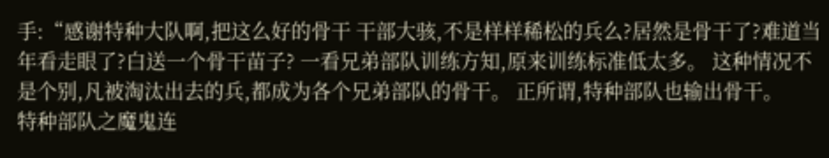手:“感谢特种大队啊,把这么好的骨干 干部大骇,不是样样稀松的兵么?居然是骨干了?难道当年看走眼了?白送一个骨干苗子? 一看兄弟部队训练方知,原来训练标准低太多。 这种情况不是个别,凡被淘汰出去的兵,都成为各个兄弟部队的骨干。 正所谓,特种部队也输出骨干。
特种部队之魔鬼连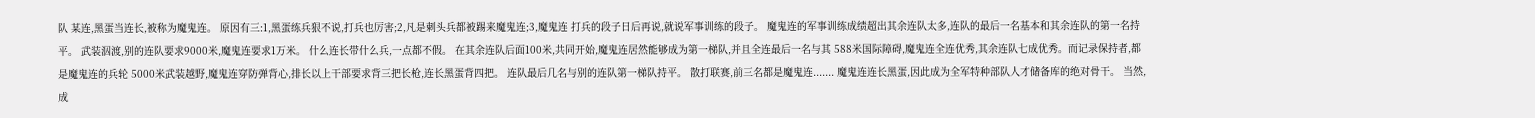队 某连,黑蛋当连长,被称为魔鬼连。 原因有三:1,黑蛋练兵狠不说,打兵也厉害;2,凡是刺头兵都被踢来魔鬼连;3,魔鬼连 打兵的段子日后再说,就说军事训练的段子。 魔鬼连的军事训练成绩超出其余连队太多,连队的最后一名基本和其余连队的第一名持平。 武装泅渡,别的连队要求9000米,魔鬼连要求1万米。 什么连长带什么兵,一点都不假。 在其余连队后面100米,共同开始,魔鬼连居然能够成为第一梯队,并且全连最后一名与其 588米国际障碍,魔鬼连全连优秀,其余连队七成优秀。而记录保持者,都是魔鬼连的兵轮 5000米武装越野,魔鬼连穿防弹背心,排长以上干部要求背三把长枪,连长黑蛋背四把。 连队最后几名与别的连队第一梯队持平。 散打联赛,前三名都是魔鬼连....... 魔鬼连连长黑蛋,因此成为全军特种部队人才储备库的绝对骨干。 当然,成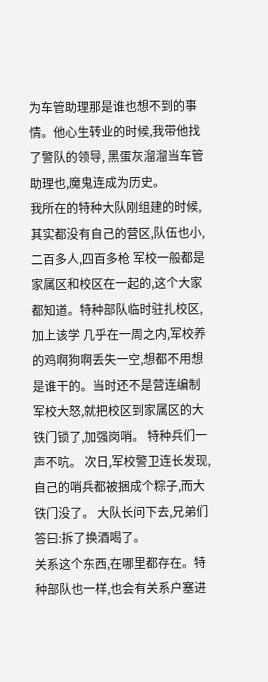为车管助理那是谁也想不到的事情。他心生转业的时候,我带他找了警队的领导, 黑蛋灰溜溜当车管助理也,魔鬼连成为历史。
我所在的特种大队刚组建的时候,其实都没有自己的营区,队伍也小,二百多人,四百多枪 军校一般都是家属区和校区在一起的,这个大家都知道。特种部队临时驻扎校区,加上该学 几乎在一周之内,军校养的鸡啊狗啊丢失一空,想都不用想是谁干的。当时还不是营连编制 军校大怒,就把校区到家属区的大铁门锁了,加强岗哨。 特种兵们一声不吭。 次日,军校警卫连长发现,自己的哨兵都被捆成个粽子,而大铁门没了。 大队长问下去,兄弟们答曰:拆了换酒喝了。
关系这个东西,在哪里都存在。特种部队也一样,也会有关系户塞进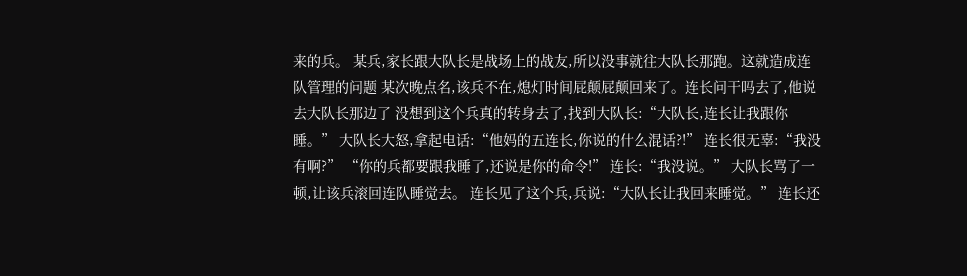来的兵。 某兵,家长跟大队长是战场上的战友,所以没事就往大队长那跑。这就造成连队管理的问题 某次晚点名,该兵不在,熄灯时间屁颠屁颠回来了。连长问干吗去了,他说去大队长那边了 没想到这个兵真的转身去了,找到大队长:“大队长,连长让我跟你睡。” 大队长大怒,拿起电话:“他妈的五连长,你说的什么混话?!” 连长很无辜:“我没有啊?” “你的兵都要跟我睡了,还说是你的命令!” 连长:“我没说。” 大队长骂了一顿,让该兵滚回连队睡觉去。 连长见了这个兵,兵说:“大队长让我回来睡觉。” 连长还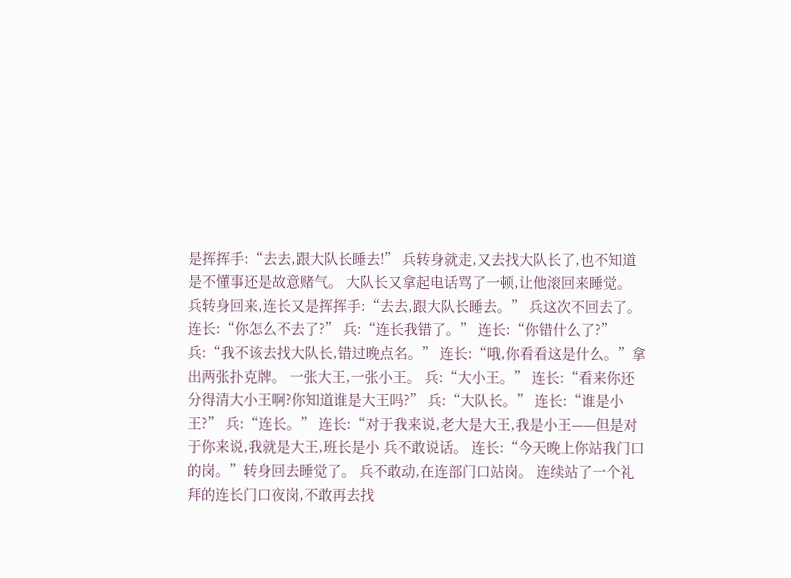是挥挥手:“去去,跟大队长睡去!” 兵转身就走,又去找大队长了,也不知道是不懂事还是故意赌气。 大队长又拿起电话骂了一顿,让他滚回来睡觉。 兵转身回来,连长又是挥挥手:“去去,跟大队长睡去。” 兵这次不回去了。 连长:“你怎么不去了?” 兵:“连长我错了。” 连长:“你错什么了?” 兵:“我不该去找大队长,错过晚点名。” 连长:“哦,你看看这是什么。”拿出两张扑克牌。 一张大王,一张小王。 兵:“大小王。” 连长:“看来你还分得清大小王啊?你知道谁是大王吗?” 兵:“大队长。” 连长:“谁是小王?” 兵:“连长。” 连长:“对于我来说,老大是大王,我是小王——但是对于你来说,我就是大王,班长是小 兵不敢说话。 连长:“今天晚上你站我门口的岗。”转身回去睡觉了。 兵不敢动,在连部门口站岗。 连续站了一个礼拜的连长门口夜岗,不敢再去找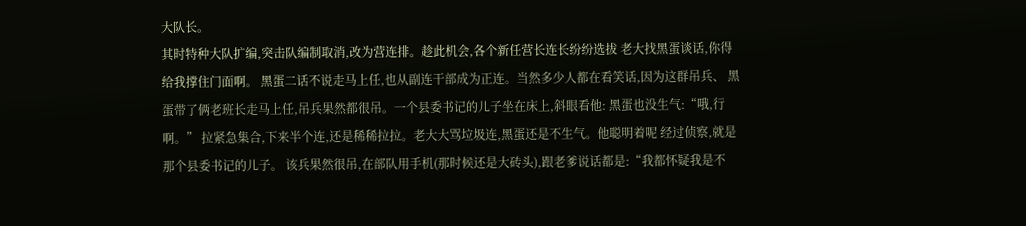大队长。
其时特种大队扩编,突击队编制取消,改为营连排。趁此机会,各个新任营长连长纷纷选拔 老大找黑蛋谈话,你得给我撑住门面啊。 黑蛋二话不说走马上任,也从副连干部成为正连。当然多少人都在看笑话,因为这群吊兵、 黑蛋带了俩老班长走马上任,吊兵果然都很吊。一个县委书记的儿子坐在床上,斜眼看他: 黑蛋也没生气:“哦,行啊。” 拉紧急集合,下来半个连,还是稀稀拉拉。老大大骂垃圾连,黑蛋还是不生气。他聪明着呢 经过侦察,就是那个县委书记的儿子。 该兵果然很吊,在部队用手机(那时候还是大砖头),跟老爹说话都是:“我都怀疑我是不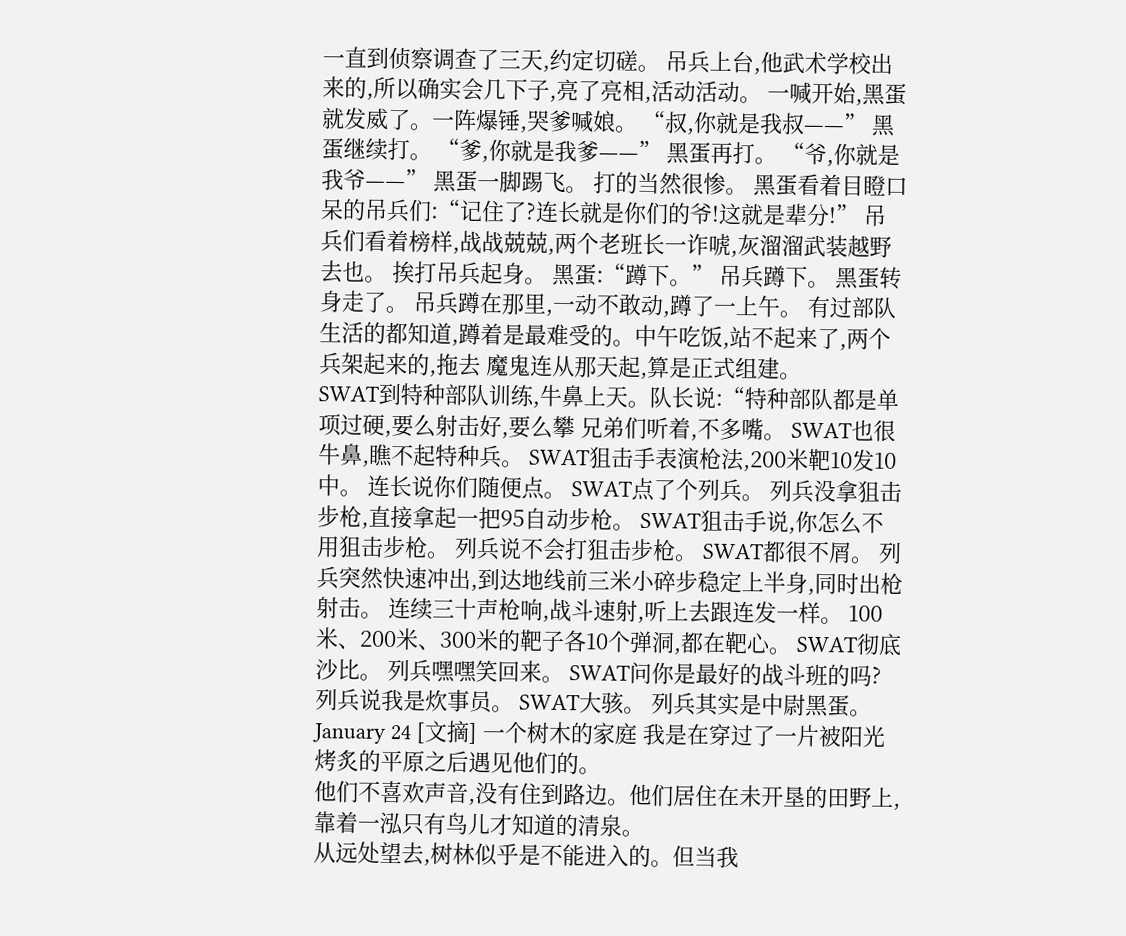一直到侦察调查了三天,约定切磋。 吊兵上台,他武术学校出来的,所以确实会几下子,亮了亮相,活动活动。 一喊开始,黑蛋就发威了。一阵爆锤,哭爹喊娘。 “叔,你就是我叔——” 黑蛋继续打。 “爹,你就是我爹——” 黑蛋再打。 “爷,你就是我爷——” 黑蛋一脚踢飞。 打的当然很惨。 黑蛋看着目瞪口呆的吊兵们:“记住了?连长就是你们的爷!这就是辈分!” 吊兵们看着榜样,战战兢兢,两个老班长一诈唬,灰溜溜武装越野去也。 挨打吊兵起身。 黑蛋:“蹲下。” 吊兵蹲下。 黑蛋转身走了。 吊兵蹲在那里,一动不敢动,蹲了一上午。 有过部队生活的都知道,蹲着是最难受的。中午吃饭,站不起来了,两个兵架起来的,拖去 魔鬼连从那天起,算是正式组建。
SWAT到特种部队训练,牛鼻上天。队长说:“特种部队都是单项过硬,要么射击好,要么攀 兄弟们听着,不多嘴。 SWAT也很牛鼻,瞧不起特种兵。 SWAT狙击手表演枪法,200米靶10发10中。 连长说你们随便点。 SWAT点了个列兵。 列兵没拿狙击步枪,直接拿起一把95自动步枪。 SWAT狙击手说,你怎么不用狙击步枪。 列兵说不会打狙击步枪。 SWAT都很不屑。 列兵突然快速冲出,到达地线前三米小碎步稳定上半身,同时出枪射击。 连续三十声枪响,战斗速射,听上去跟连发一样。 100米、200米、300米的靶子各10个弹洞,都在靶心。 SWAT彻底沙比。 列兵嘿嘿笑回来。 SWAT问你是最好的战斗班的吗? 列兵说我是炊事员。 SWAT大骇。 列兵其实是中尉黑蛋。 January 24 [文摘] 一个树木的家庭 我是在穿过了一片被阳光烤炙的平原之后遇见他们的。
他们不喜欢声音,没有住到路边。他们居住在未开垦的田野上,靠着一泓只有鸟儿才知道的清泉。
从远处望去,树林似乎是不能进入的。但当我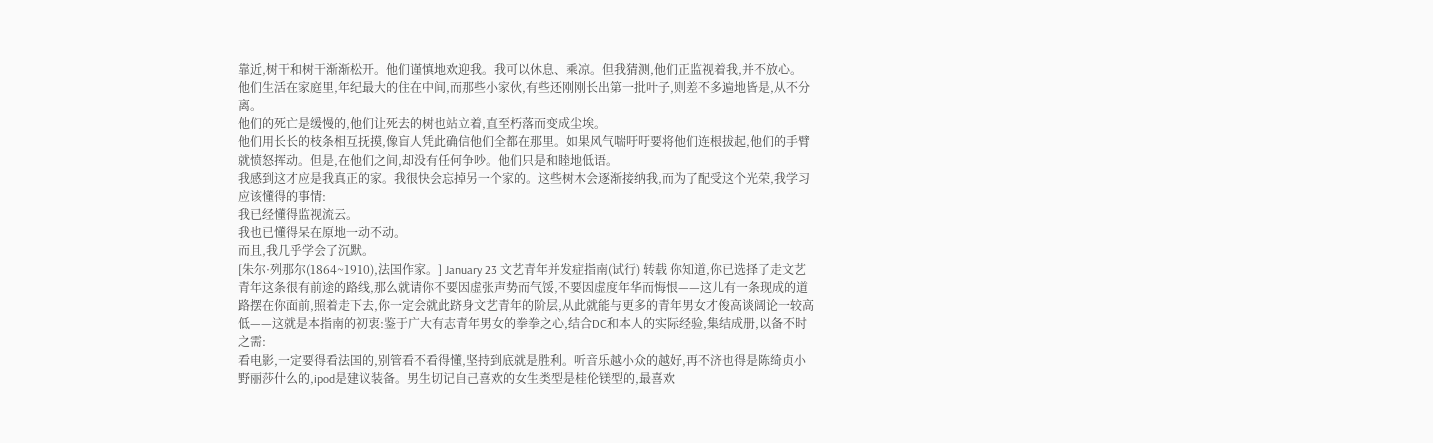靠近,树干和树干渐渐松开。他们谨慎地欢迎我。我可以休息、乘凉。但我猜测,他们正监视着我,并不放心。
他们生活在家庭里,年纪最大的住在中间,而那些小家伙,有些还刚刚长出第一批叶子,则差不多遍地皆是,从不分离。
他们的死亡是缓慢的,他们让死去的树也站立着,直至朽落而变成尘埃。
他们用长长的枝条相互抚摸,像盲人凭此确信他们全都在那里。如果风气喘吁吁要将他们连根拔起,他们的手臂就愤怒挥动。但是,在他们之间,却没有任何争吵。他们只是和睦地低语。
我感到这才应是我真正的家。我很快会忘掉另一个家的。这些树木会逐渐接纳我,而为了配受这个光荣,我学习应该懂得的事情:
我已经懂得监视流云。
我也已懂得呆在原地一动不动。
而且,我几乎学会了沉默。
[朱尔·列那尔(1864~1910),法国作家。] January 23 文艺青年并发症指南(试行) 转载 你知道,你已选择了走文艺青年这条很有前途的路线,那么就请你不要因虚张声势而气馁,不要因虚度年华而悔恨——这儿有一条现成的道路摆在你面前,照着走下去,你一定会就此跻身文艺青年的阶层,从此就能与更多的青年男女才俊高谈阔论一较高低——这就是本指南的初衷:鉴于广大有志青年男女的拳拳之心,结合DC和本人的实际经验,集结成册,以备不时之需:
看电影,一定要得看法国的,别管看不看得懂,坚持到底就是胜利。听音乐越小众的越好,再不济也得是陈绮贞小野丽莎什么的,ipod是建议装备。男生切记自己喜欢的女生类型是桂伦镁型的,最喜欢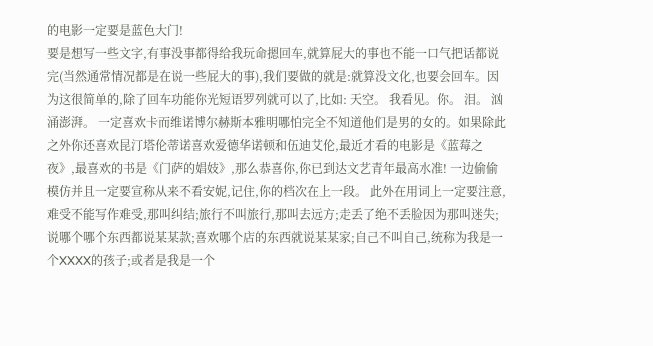的电影一定要是蓝色大门!
要是想写一些文字,有事没事都得给我玩命摁回车,就算屁大的事也不能一口气把话都说完(当然通常情况都是在说一些屁大的事),我们要做的就是:就算没文化,也要会回车。因为这很简单的,除了回车功能你光短语罗列就可以了,比如: 天空。 我看见。你。 泪。 汹涌澎湃。 一定喜欢卡而维诺博尔赫斯本雅明哪怕完全不知道他们是男的女的。如果除此之外你还喜欢昆汀塔伦蒂诺喜欢爱德华诺顿和伍迪艾伦,最近才看的电影是《蓝莓之夜》,最喜欢的书是《门萨的娼妓》,那么恭喜你,你已到达文艺青年最高水准! 一边偷偷模仿并且一定要宣称从来不看安妮,记住,你的档次在上一段。 此外在用词上一定要注意,难受不能写作难受,那叫纠结;旅行不叫旅行,那叫去远方;走丢了绝不丢脸因为那叫迷失;说哪个哪个东西都说某某款;喜欢哪个店的东西就说某某家;自己不叫自己,统称为我是一个XXXX的孩子;或者是我是一个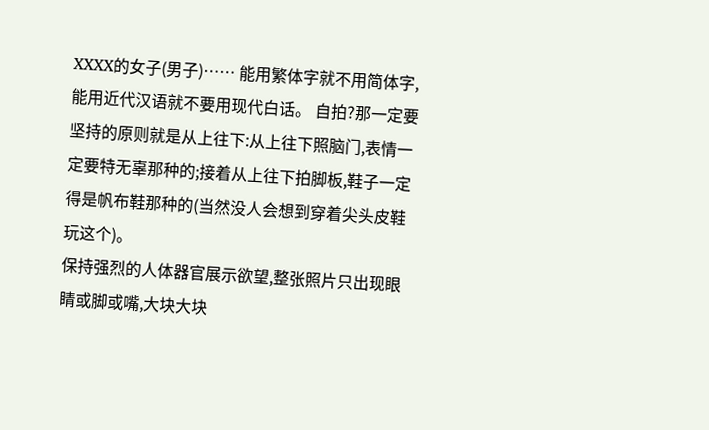XXXX的女子(男子)…… 能用繁体字就不用简体字,能用近代汉语就不要用现代白话。 自拍?那一定要坚持的原则就是从上往下:从上往下照脑门,表情一定要特无辜那种的;接着从上往下拍脚板,鞋子一定得是帆布鞋那种的(当然没人会想到穿着尖头皮鞋玩这个)。
保持强烈的人体器官展示欲望,整张照片只出现眼睛或脚或嘴,大块大块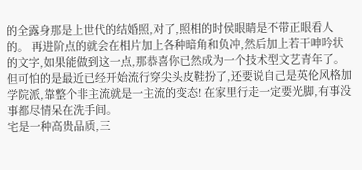的全露身那是上世代的结婚照,对了,照相的时侯眼睛是不带正眼看人的。 再进阶点的就会在相片加上各种暗角和负冲,然后加上若干呻吟状的文字,如果能做到这一点,那恭喜你已然成为一个技术型文艺青年了。 但可怕的是最近已经开始流行穿尖头皮鞋扮了,还要说自己是英伦风格加学院派,靠整个非主流就是一主流的变态! 在家里行走一定要光脚,有事没事都尽情呆在洗手间。
宅是一种高贵品质,三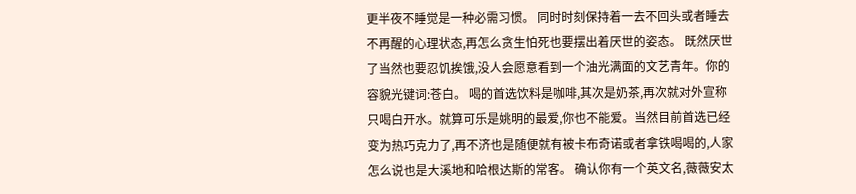更半夜不睡觉是一种必需习惯。 同时时刻保持着一去不回头或者睡去不再醒的心理状态,再怎么贪生怕死也要摆出着厌世的姿态。 既然厌世了当然也要忍饥挨饿,没人会愿意看到一个油光满面的文艺青年。你的容貌光键词:苍白。 喝的首选饮料是咖啡,其次是奶茶,再次就对外宣称只喝白开水。就算可乐是姚明的最爱,你也不能爱。当然目前首选已经变为热巧克力了,再不济也是随便就有被卡布奇诺或者拿铁喝喝的,人家怎么说也是大溪地和哈根达斯的常客。 确认你有一个英文名,薇薇安太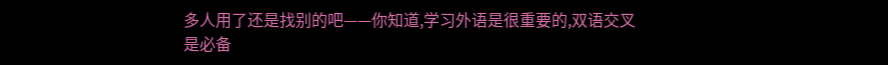多人用了还是找别的吧——你知道,学习外语是很重要的,双语交叉是必备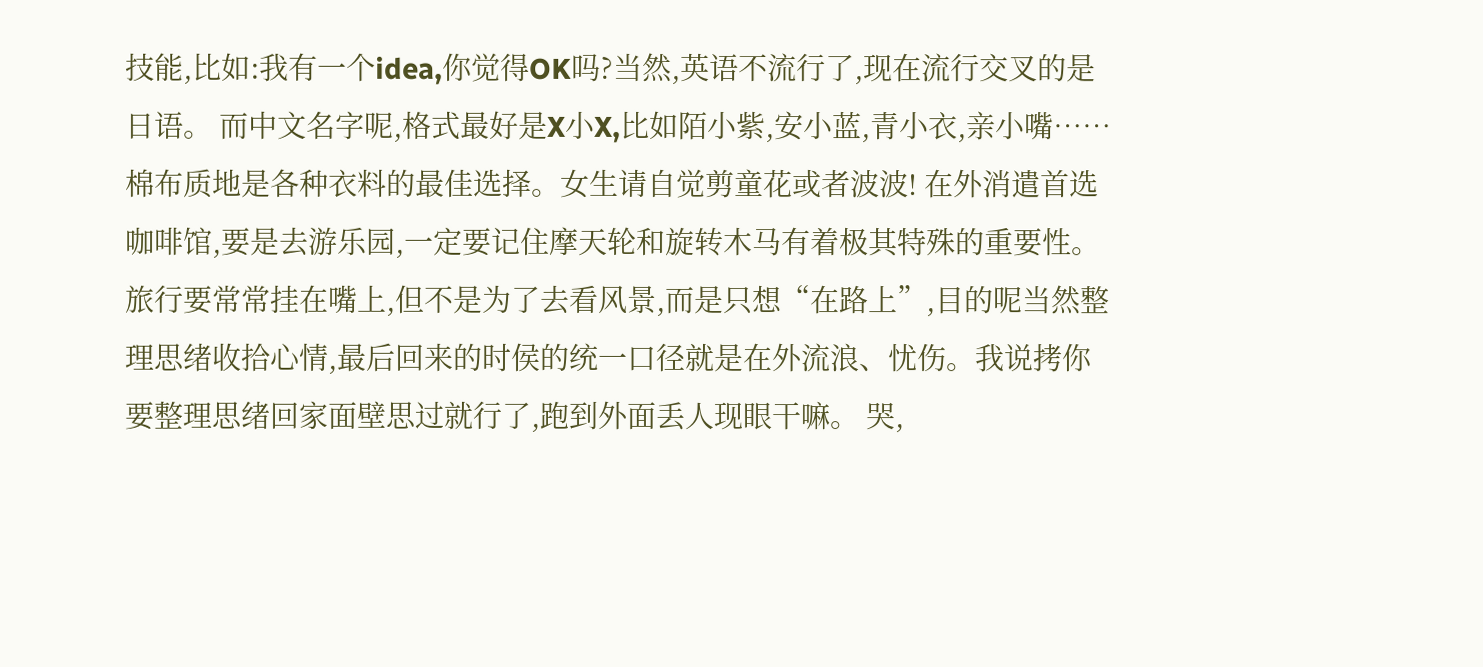技能,比如:我有一个idea,你觉得OK吗?当然,英语不流行了,现在流行交叉的是日语。 而中文名字呢,格式最好是X小X,比如陌小紫,安小蓝,青小衣,亲小嘴…… 棉布质地是各种衣料的最佳选择。女生请自觉剪童花或者波波! 在外消遣首选咖啡馆,要是去游乐园,一定要记住摩天轮和旋转木马有着极其特殊的重要性。
旅行要常常挂在嘴上,但不是为了去看风景,而是只想“在路上”,目的呢当然整理思绪收拾心情,最后回来的时侯的统一口径就是在外流浪、忧伤。我说拷你要整理思绪回家面壁思过就行了,跑到外面丢人现眼干嘛。 哭,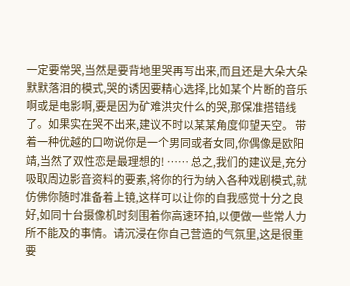一定要常哭,当然是要背地里哭再写出来,而且还是大朵大朵默默落泪的模式,哭的诱因要精心选择,比如某个片断的音乐啊或是电影啊,要是因为矿难洪灾什么的哭,那保准搭错线了。如果实在哭不出来,建议不时以某某角度仰望天空。 带着一种优越的口吻说你是一个男同或者女同,你偶像是欧阳靖,当然了双性恋是最理想的! …… 总之,我们的建议是,充分吸取周边影音资料的要素,将你的行为纳入各种戏剧模式,就仿佛你随时准备着上镜,这样可以让你的自我感觉十分之良好,如同十台摄像机时刻围着你高速环拍,以便做一些常人力所不能及的事情。请沉浸在你自己营造的气氛里,这是很重要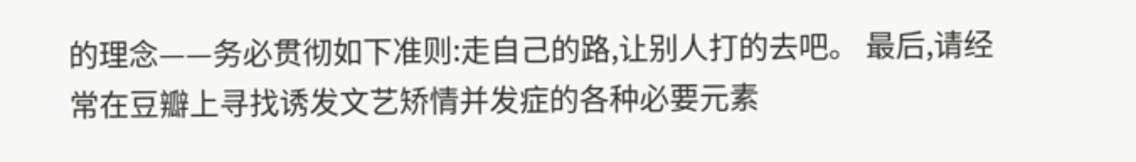的理念——务必贯彻如下准则:走自己的路,让别人打的去吧。 最后,请经常在豆瓣上寻找诱发文艺矫情并发症的各种必要元素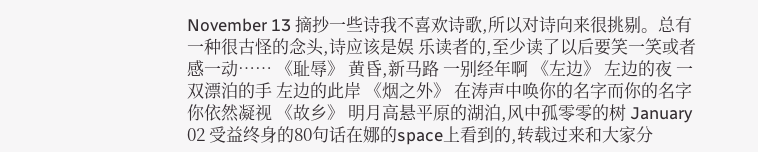November 13 摘抄一些诗我不喜欢诗歌,所以对诗向来很挑剔。总有一种很古怪的念头,诗应该是娱 乐读者的,至少读了以后要笑一笑或者感一动…… 《耻辱》 黄昏,新马路 一别经年啊 《左边》 左边的夜 一双漂泊的手 左边的此岸 《烟之外》 在涛声中唤你的名字而你的名字 你依然凝视 《故乡》 明月高悬平原的湖泊,风中孤零零的树 January 02 受益终身的80句话在娜的space上看到的,转载过来和大家分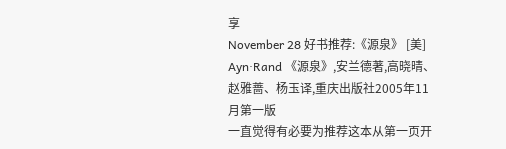享
November 28 好书推荐:《源泉》 [美] Ayn·Rand 《源泉》,安兰德著,高晓晴、赵雅蔷、杨玉译,重庆出版社2005年11月第一版
一直觉得有必要为推荐这本从第一页开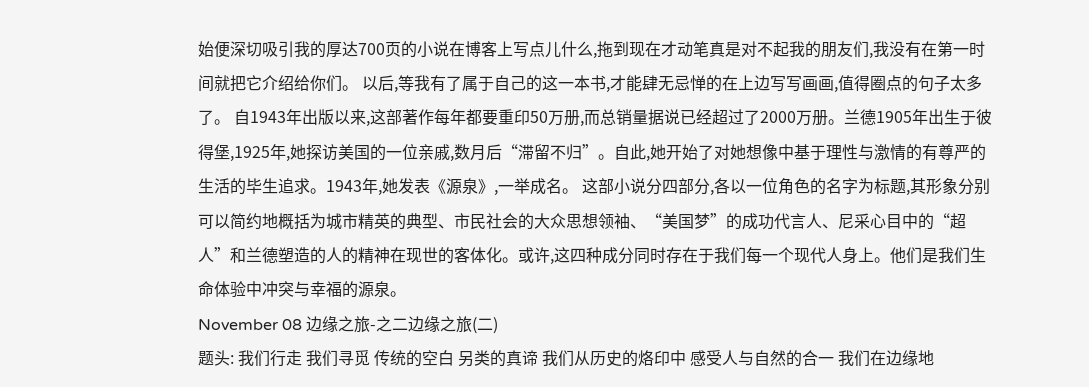始便深切吸引我的厚达700页的小说在博客上写点儿什么,拖到现在才动笔真是对不起我的朋友们,我没有在第一时间就把它介绍给你们。 以后,等我有了属于自己的这一本书,才能肆无忌惮的在上边写写画画,值得圈点的句子太多了。 自1943年出版以来,这部著作每年都要重印50万册,而总销量据说已经超过了2000万册。兰德1905年出生于彼得堡,1925年,她探访美国的一位亲戚,数月后“滞留不归”。自此,她开始了对她想像中基于理性与激情的有尊严的生活的毕生追求。1943年,她发表《源泉》,一举成名。 这部小说分四部分,各以一位角色的名字为标题,其形象分别可以简约地概括为城市精英的典型、市民社会的大众思想领袖、“美国梦”的成功代言人、尼采心目中的“超人”和兰德塑造的人的精神在现世的客体化。或许,这四种成分同时存在于我们每一个现代人身上。他们是我们生命体验中冲突与幸福的源泉。
November 08 边缘之旅-之二边缘之旅(二)
题头: 我们行走 我们寻觅 传统的空白 另类的真谛 我们从历史的烙印中 感受人与自然的合一 我们在边缘地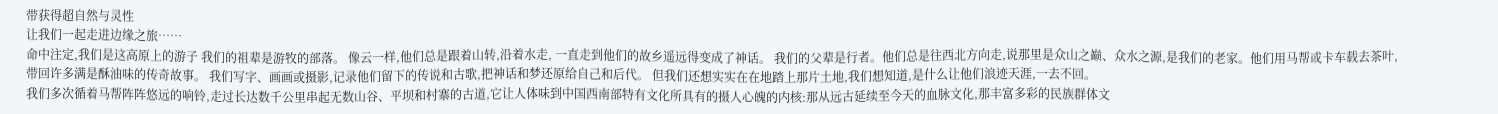带获得超自然与灵性
让我们一起走进边缘之旅……
命中注定,我们是这高原上的游子 我们的祖辈是游牧的部落。 像云一样,他们总是跟着山转,沿着水走, 一直走到他们的故乡遥远得变成了神话。 我们的父辈是行者。他们总是往西北方向走,说那里是众山之巅、众水之源,是我们的老家。他们用马帮或卡车载去茶叶,带回许多满是酥油味的传奇故事。 我们写字、画画或摄影,记录他们留下的传说和古歌,把神话和梦还原给自己和后代。 但我们还想实实在在地踏上那片土地,我们想知道,是什么让他们浪迹天涯,一去不回。
我们多次循着马帮阵阵悠远的响铃,走过长达数千公里串起无数山谷、平坝和村寨的古道,它让人体味到中国西南部特有文化所具有的摄人心魄的内核:那从远古延续至今天的血脉文化,那丰富多彩的民族群体文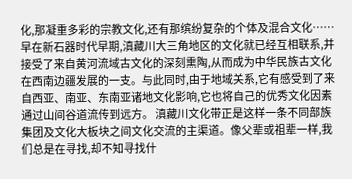化,那凝重多彩的宗教文化,还有那缤纷复杂的个体及混合文化…… 早在新石器时代早期,滇藏川大三角地区的文化就已经互相联系,并接受了来自黄河流域古文化的深刻熏陶,从而成为中华民族古文化在西南边疆发展的一支。与此同时,由于地域关系,它有感受到了来自西亚、南亚、东南亚诸地文化影响,它也将自己的优秀文化因素通过山间谷道流传到远方。 滇藏川文化带正是这样一条不同部族集团及文化大板块之间文化交流的主渠道。像父辈或祖辈一样,我们总是在寻找,却不知寻找什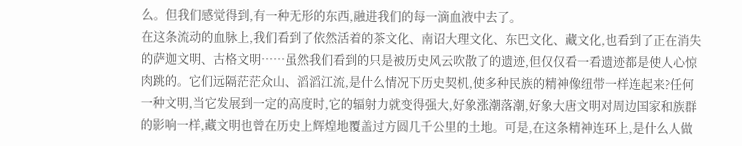么。但我们感觉得到,有一种无形的东西,融进我们的每一滴血液中去了。
在这条流动的血脉上,我们看到了依然活着的茶文化、南诏大理文化、东巴文化、藏文化,也看到了正在消失的萨迦文明、古格文明……虽然我们看到的只是被历史风云吹散了的遗迹,但仅仅看一看遗迹都是使人心惊肉跳的。它们远隔茫茫众山、滔滔江流,是什么情况下历史契机,使多种民族的精神像纽带一样连起来?任何一种文明,当它发展到一定的高度时,它的辐射力就变得强大,好象涨潮落潮,好象大唐文明对周边国家和族群的影响一样,藏文明也曾在历史上辉煌地覆盖过方圆几千公里的土地。可是,在这条精神连环上,是什么人做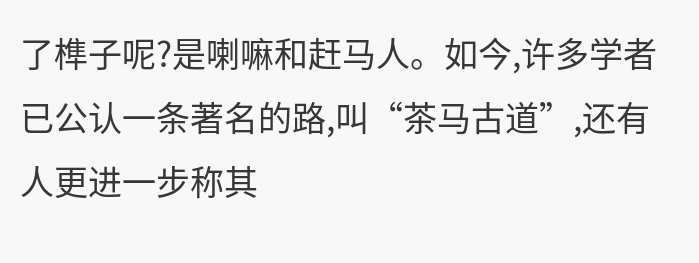了榫子呢?是喇嘛和赶马人。如今,许多学者已公认一条著名的路,叫“茶马古道”,还有人更进一步称其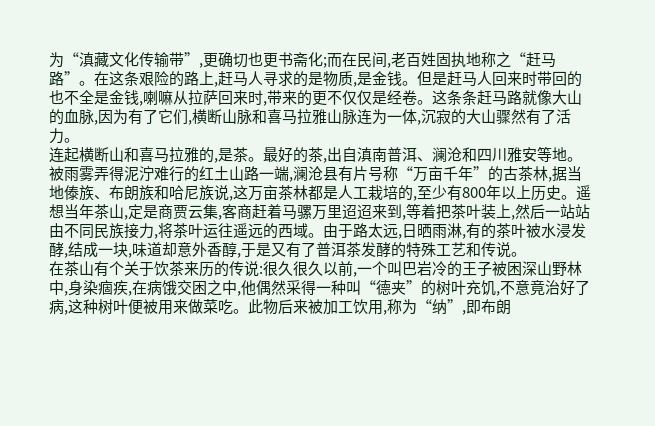为“滇藏文化传输带”,更确切也更书斋化;而在民间,老百姓固执地称之“赶马路”。在这条艰险的路上,赶马人寻求的是物质,是金钱。但是赶马人回来时带回的也不全是金钱,喇嘛从拉萨回来时,带来的更不仅仅是经卷。这条条赶马路就像大山的血脉,因为有了它们,横断山脉和喜马拉雅山脉连为一体,沉寂的大山骤然有了活力。
连起横断山和喜马拉雅的,是茶。最好的茶,出自滇南普洱、澜沧和四川雅安等地。被雨雾弄得泥泞难行的红土山路一端,澜沧县有片号称“万亩千年”的古茶林,据当地傣族、布朗族和哈尼族说,这万亩茶林都是人工栽培的,至少有800年以上历史。遥想当年茶山,定是商贾云集,客商赶着马骡万里迢迢来到,等着把茶叶装上,然后一站站由不同民族接力,将茶叶运往遥远的西域。由于路太远,日晒雨淋,有的茶叶被水浸发酵,结成一块,味道却意外香醇,于是又有了普洱茶发酵的特殊工艺和传说。
在茶山有个关于饮茶来历的传说:很久很久以前,一个叫巴岩冷的王子被困深山野林中,身染痼疾,在病饿交困之中,他偶然采得一种叫“德夹”的树叶充饥,不意竟治好了病,这种树叶便被用来做菜吃。此物后来被加工饮用,称为“纳”,即布朗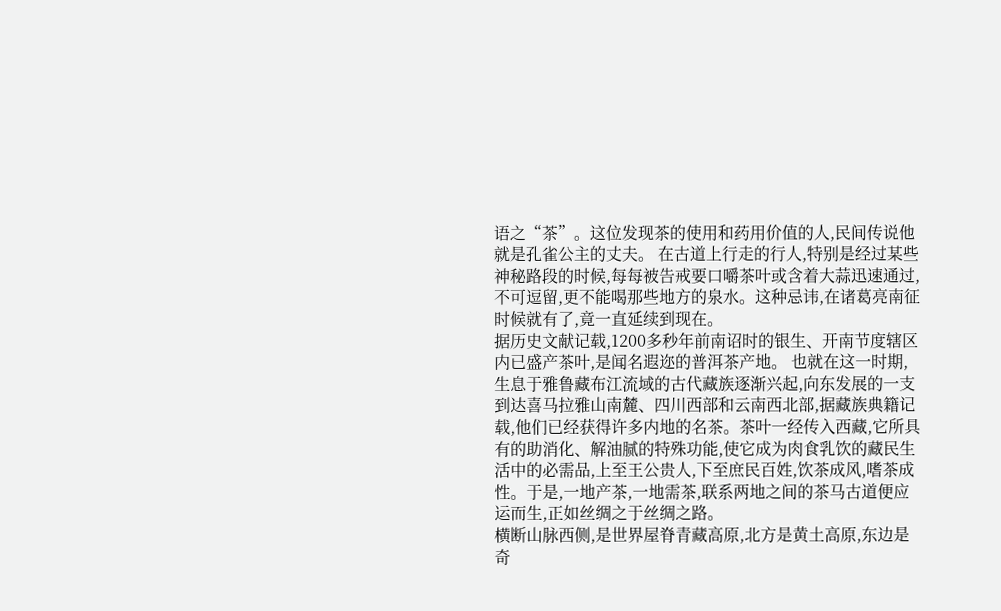语之“茶”。这位发现茶的使用和药用价值的人,民间传说他就是孔雀公主的丈夫。 在古道上行走的行人,特别是经过某些神秘路段的时候,每每被告戒要口嚼茶叶或含着大蒜迅速通过,不可逗留,更不能喝那些地方的泉水。这种忌讳,在诸葛亮南征时候就有了,竟一直延续到现在。
据历史文献记载,1200多秒年前南诏时的银生、开南节度辖区内已盛产茶叶,是闻名遐迩的普洱茶产地。 也就在这一时期,生息于雅鲁藏布江流域的古代藏族逐渐兴起,向东发展的一支到达喜马拉雅山南麓、四川西部和云南西北部,据藏族典籍记载,他们已经获得许多内地的名茶。茶叶一经传入西藏,它所具有的助消化、解油腻的特殊功能,使它成为肉食乳饮的藏民生活中的必需品,上至王公贵人,下至庶民百姓,饮茶成风,嗜茶成性。于是,一地产茶,一地需茶,联系两地之间的茶马古道便应运而生,正如丝绸之于丝绸之路。
横断山脉西侧,是世界屋脊青藏高原,北方是黄土高原,东边是奇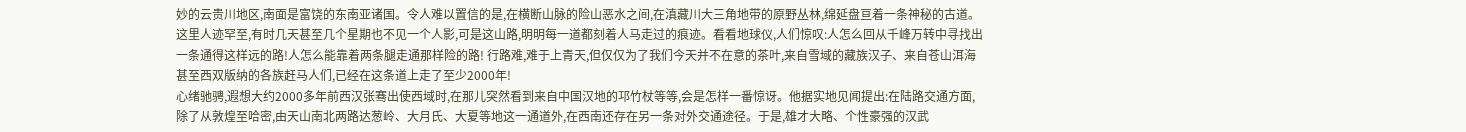妙的云贵川地区,南面是富饶的东南亚诸国。令人难以置信的是,在横断山脉的险山恶水之间,在滇藏川大三角地带的原野丛林,绵延盘亘着一条神秘的古道。这里人迹罕至,有时几天甚至几个星期也不见一个人影,可是这山路,明明每一道都刻着人马走过的痕迹。看看地球仪,人们惊叹:人怎么回从千峰万转中寻找出一条通得这样远的路!人怎么能靠着两条腿走通那样险的路! 行路难,难于上青天,但仅仅为了我们今天并不在意的茶叶,来自雪域的藏族汉子、来自苍山洱海甚至西双版纳的各族赶马人们,已经在这条道上走了至少2000年!
心绪驰骋,遐想大约2000多年前西汉张骞出使西域时,在那儿突然看到来自中国汉地的邛竹杖等等,会是怎样一番惊讶。他据实地见闻提出:在陆路交通方面,除了从敦煌至哈密,由天山南北两路达葱岭、大月氏、大夏等地这一通道外,在西南还存在另一条对外交通途径。于是,雄才大略、个性豪强的汉武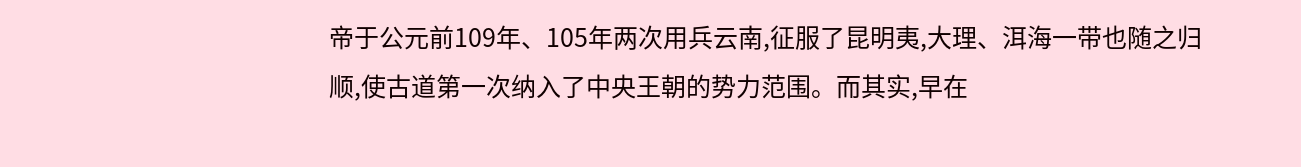帝于公元前109年、105年两次用兵云南,征服了昆明夷,大理、洱海一带也随之归顺,使古道第一次纳入了中央王朝的势力范围。而其实,早在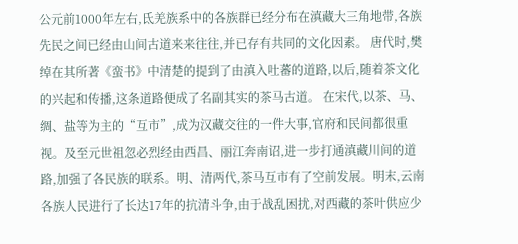公元前1000年左右,氐羌族系中的各族群已经分布在滇藏大三角地带,各族先民之间已经由山间古道来来往往,并已存有共同的文化因素。 唐代时,樊绰在其所著《蛮书》中清楚的提到了由滇入吐蕃的道路,以后,随着茶文化的兴起和传播,这条道路便成了名副其实的茶马古道。 在宋代,以茶、马、绸、盐等为主的“互市”,成为汉藏交往的一件大事,官府和民间都很重视。及至元世祖忽必烈经由西昌、丽江奔南诏,进一步打通滇藏川间的道路,加强了各民族的联系。明、清两代,茶马互市有了空前发展。明末,云南各族人民进行了长达17年的抗清斗争,由于战乱困扰,对西藏的茶叶供应少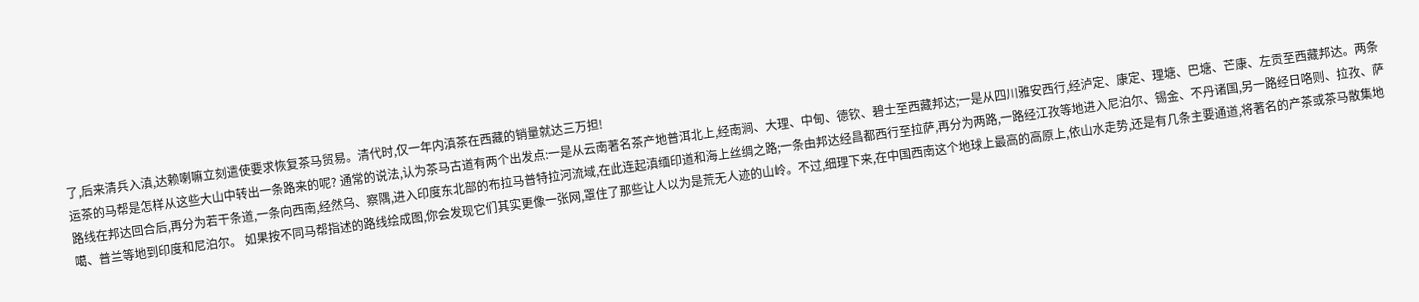了,后来清兵入滇,达赖喇嘛立刻遣使要求恢复茶马贸易。清代时,仅一年内滇茶在西藏的销量就达三万担!
运茶的马帮是怎样从这些大山中转出一条路来的呢? 通常的说法,认为茶马古道有两个出发点:一是从云南著名茶产地普洱北上,经南涧、大理、中甸、德钦、碧士至西藏邦达;一是从四川雅安西行,经泸定、康定、理塘、巴塘、芒康、左贡至西藏邦达。两条路线在邦达回合后,再分为若干条道,一条向西南,经然乌、察隅,进入印度东北部的布拉马普特拉河流域,在此连起滇缅印道和海上丝绸之路;一条由邦达经昌都西行至拉萨,再分为两路,一路经江孜等地进入尼泊尔、锡金、不丹诸国,另一路经日咯则、拉孜、萨噶、普兰等地到印度和尼泊尔。 如果按不同马帮指述的路线绘成图,你会发现它们其实更像一张网,罩住了那些让人以为是荒无人迹的山岭。不过,细理下来,在中国西南这个地球上最高的高原上,依山水走势,还是有几条主要通道,将著名的产茶或茶马散集地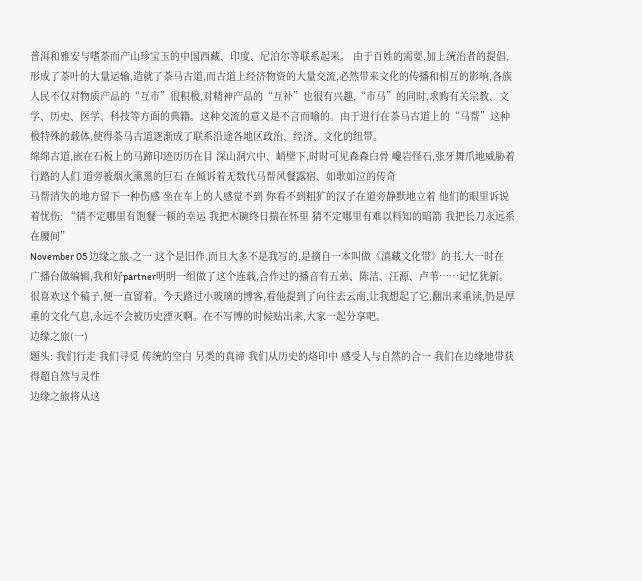普洱和雅安与嗜茶而产山珍宝玉的中国西藏、印度、尼泊尔等联系起来。 由于百姓的需要,加上统治者的提倡,形成了茶叶的大量运输,造就了茶马古道,而古道上经济物资的大量交流,必然带来文化的传播和相互的影响,各族人民不仅对物质产品的“互市”很积极,对精神产品的“互补”也很有兴趣,“市马”的同时,求购有关宗教、文学、历史、医学、科技等方面的典籍。这种交流的意义是不言而喻的。由于进行在茶马古道上的“马帮”这种极特殊的载体,使得茶马古道逐渐成了联系沿途各地区政治、经济、文化的纽带。
绵绵古道,嵌在石板上的马蹄印迹历历在目 深山洞穴中、峭壁下,时时可见森森白骨 巉岩怪石,张牙舞爪地威胁着行路的人们 道旁被烟火熏黑的巨石 在倾诉着无数代马帮风餐露宿、如歌如泣的传奇
马帮消失的地方留下一种伤感 坐在车上的人感觉不到 你看不到粗犷的汉子在道旁静默地立着 他们的眼里诉说着忧伤: “猜不定哪里有饱餐一顿的幸运 我把木碗终日揣在怀里 猜不定哪里有难以料知的暗箭 我把长刀永远系在腰间”
November 05 边缘之旅-之一 这个是旧作.而且大多不是我写的,是摘自一本叫做《滇藏文化带》的书.大一时在广播台做编辑,我和好partner明明一组做了这个连载,合作过的播音有五弟、陈洁、汪源、卢苇……记忆犹新。很喜欢这个稿子,便一直留着。今天路过小玻璃的博客,看他提到了向往去云南,让我想起了它,翻出来重读,仍是厚重的文化气息,永远不会被历史湮灭啊。在不写博的时候贴出来,大家一起分享吧。
边缘之旅(一)
题头: 我们行走 我们寻觅 传统的空白 另类的真谛 我们从历史的烙印中 感受人与自然的合一 我们在边缘地带获得超自然与灵性
边缘之旅将从这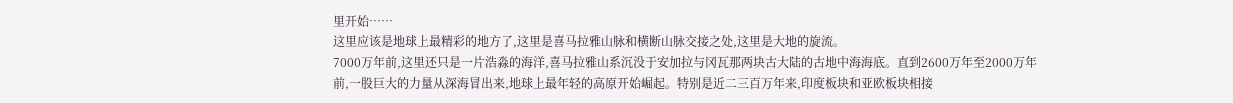里开始……
这里应该是地球上最精彩的地方了,这里是喜马拉雅山脉和横断山脉交接之处,这里是大地的旋流。
7000万年前,这里还只是一片浩淼的海洋,喜马拉雅山系沉没于安加拉与冈瓦那两块古大陆的古地中海海底。直到2600万年至2000万年前,一股巨大的力量从深海冒出来,地球上最年轻的高原开始崛起。特别是近二三百万年来,印度板块和亚欧板块相接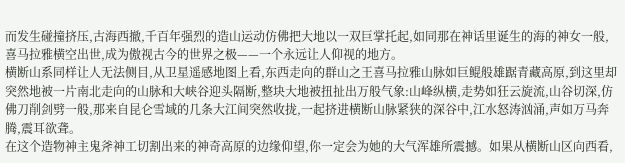而发生碰撞挤压,古海西撤,千百年强烈的造山运动仿佛把大地以一双巨掌托起,如同那在神话里诞生的海的神女一般,喜马拉雅横空出世,成为傲视古今的世界之极——一个永远让人仰视的地方。
横断山系同样让人无法侧目,从卫星遥感地图上看,东西走向的群山之王喜马拉雅山脉如巨鲲般雄踞青藏高原,到这里却突然地被一片南北走向的山脉和大峡谷迎头隔断,整块大地被扭扯出万般气象:山峰纵横,走势如狂云旋流,山谷切深,仿佛刀削剑劈一般,那来自昆仑雪域的几条大江间突然收拢,一起挤进横断山脉紧狭的深谷中,江水怒涛汹涌,声如万马奔腾,震耳欲聋。
在这个造物神主鬼斧神工切割出来的神奇高原的边缘仰望,你一定会为她的大气浑雄所震撼。如果从横断山区向西看,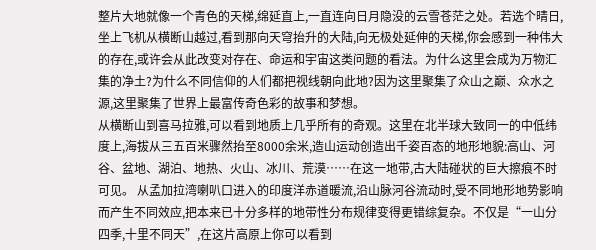整片大地就像一个青色的天梯,绵延直上,一直连向日月隐没的云雪苍茫之处。若选个晴日,坐上飞机从横断山越过,看到那向天穹抬升的大陆,向无极处延伸的天梯,你会感到一种伟大的存在,或许会从此改变对存在、命运和宇宙这类问题的看法。为什么这里会成为万物汇集的净土?为什么不同信仰的人们都把视线朝向此地?因为这里聚集了众山之巅、众水之源,这里聚集了世界上最富传奇色彩的故事和梦想。
从横断山到喜马拉雅,可以看到地质上几乎所有的奇观。这里在北半球大致同一的中低纬度上,海拔从三五百米骤然抬至8000余米,造山运动创造出千姿百态的地形地貌:高山、河谷、盆地、湖泊、地热、火山、冰川、荒漠……在这一地带,古大陆碰状的巨大擦痕不时可见。 从孟加拉湾喇叭口进入的印度洋赤道暖流,沿山脉河谷流动时,受不同地形地势影响而产生不同效应,把本来已十分多样的地带性分布规律变得更错综复杂。不仅是“一山分四季,十里不同天”,在这片高原上你可以看到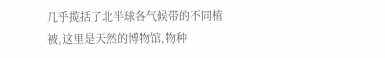几乎揽括了北半球各气候带的不同植被,这里是天然的博物馆,物种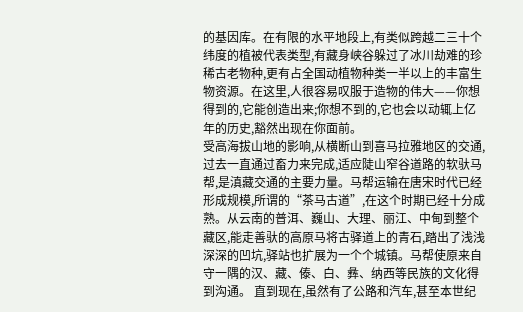的基因库。在有限的水平地段上,有类似跨越二三十个纬度的植被代表类型,有藏身峡谷躲过了冰川劫难的珍稀古老物种,更有占全国动植物种类一半以上的丰富生物资源。在这里,人很容易叹服于造物的伟大——你想得到的,它能创造出来;你想不到的,它也会以动辄上亿年的历史,豁然出现在你面前。
受高海拔山地的影响,从横断山到喜马拉雅地区的交通,过去一直通过畜力来完成,适应陡山窄谷道路的软驮马帮,是滇藏交通的主要力量。马帮运输在唐宋时代已经形成规模,所谓的“茶马古道”,在这个时期已经十分成熟。从云南的普洱、巍山、大理、丽江、中甸到整个藏区,能走善驮的高原马将古驿道上的青石,踏出了浅浅深深的凹坑,驿站也扩展为一个个城镇。马帮使原来自守一隅的汉、藏、傣、白、彝、纳西等民族的文化得到沟通。 直到现在,虽然有了公路和汽车,甚至本世纪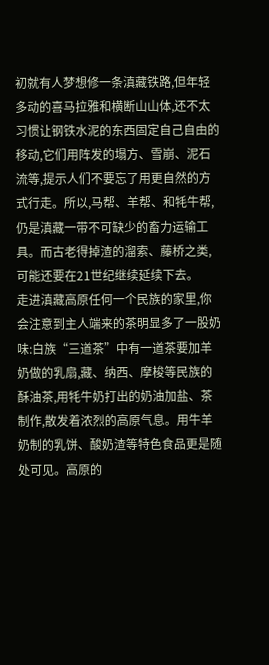初就有人梦想修一条滇藏铁路,但年轻多动的喜马拉雅和横断山山体,还不太习惯让钢铁水泥的东西固定自己自由的移动,它们用阵发的塌方、雪崩、泥石流等,提示人们不要忘了用更自然的方式行走。所以,马帮、羊帮、和牦牛帮,仍是滇藏一带不可缺少的畜力运输工具。而古老得掉渣的溜索、藤桥之类,可能还要在21世纪继续延续下去。
走进滇藏高原任何一个民族的家里,你会注意到主人端来的茶明显多了一股奶味:白族“三道茶”中有一道茶要加羊奶做的乳扇,藏、纳西、摩梭等民族的酥油茶,用牦牛奶打出的奶油加盐、茶制作,散发着浓烈的高原气息。用牛羊奶制的乳饼、酸奶渣等特色食品更是随处可见。高原的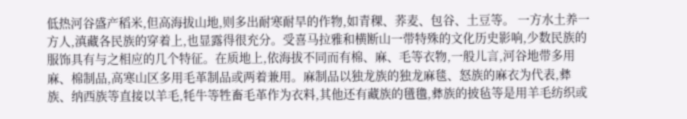低热河谷盛产稻米,但高海拔山地,则多出耐寒耐旱的作物,如青稞、荞麦、包谷、土豆等。 一方水土养一方人,滇藏各民族的穿着上,也显露得很充分。受喜马拉雅和横断山一带特殊的文化历史影响,少数民族的服饰具有与之相应的几个特征。在质地上,依海拔不同而有棉、麻、毛等衣物,一般儿言,河谷地带多用麻、棉制品,高寒山区多用毛革制品或两着兼用。麻制品以独龙族的独龙麻毯、怒族的麻衣为代表,彝族、纳西族等直接以羊毛,牦牛等牲畜毛革作为衣料,其他还有藏族的氆氇,彝族的披毡等是用羊毛纺织或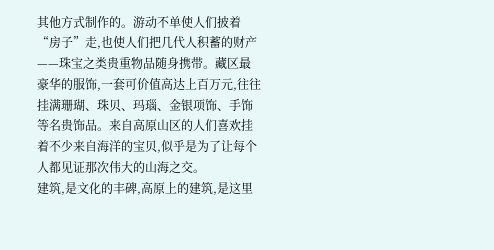其他方式制作的。游动不单使人们披着“房子”走,也使人们把几代人积蓄的财产——珠宝之类贵重物品随身携带。藏区最豪华的服饰,一套可价值高达上百万元,往往挂满珊瑚、珠贝、玛瑙、金银项饰、手饰等名贵饰品。来自高原山区的人们喜欢挂着不少来自海洋的宝贝,似乎是为了让每个人都见证那次伟大的山海之交。
建筑,是文化的丰碑,高原上的建筑,是这里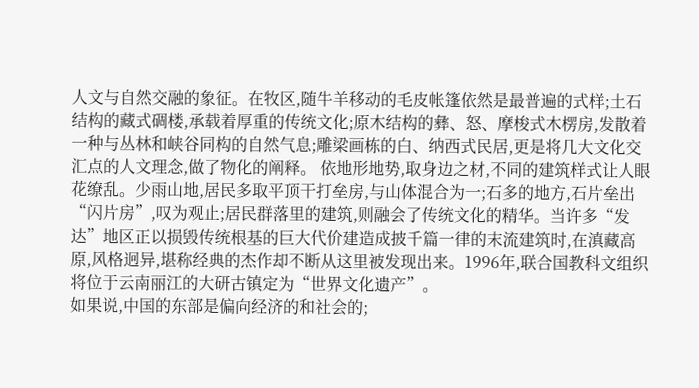人文与自然交融的象征。在牧区,随牛羊移动的毛皮帐篷依然是最普遍的式样;土石结构的藏式碉楼,承载着厚重的传统文化;原木结构的彝、怒、摩梭式木楞房,发散着一种与丛林和峡谷同构的自然气息;雕梁画栋的白、纳西式民居,更是将几大文化交汇点的人文理念,做了物化的阐释。 依地形地势,取身边之材,不同的建筑样式让人眼花缭乱。少雨山地,居民多取平顶干打垒房,与山体混合为一;石多的地方,石片垒出“闪片房”,叹为观止;居民群落里的建筑,则融会了传统文化的精华。当许多“发达”地区正以损毁传统根基的巨大代价建造成披千篇一律的末流建筑时,在滇藏高原,风格迥异,堪称经典的杰作却不断从这里被发现出来。1996年,联合国教科文组织将位于云南丽江的大研古镇定为“世界文化遗产”。
如果说,中国的东部是偏向经济的和社会的;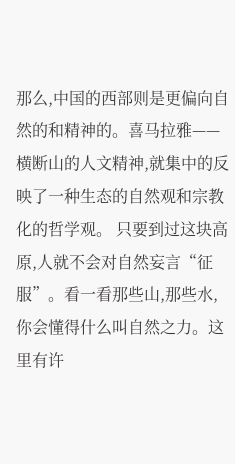那么,中国的西部则是更偏向自然的和精神的。喜马拉雅——横断山的人文精神,就集中的反映了一种生态的自然观和宗教化的哲学观。 只要到过这块高原,人就不会对自然妄言“征服”。看一看那些山,那些水,你会懂得什么叫自然之力。这里有许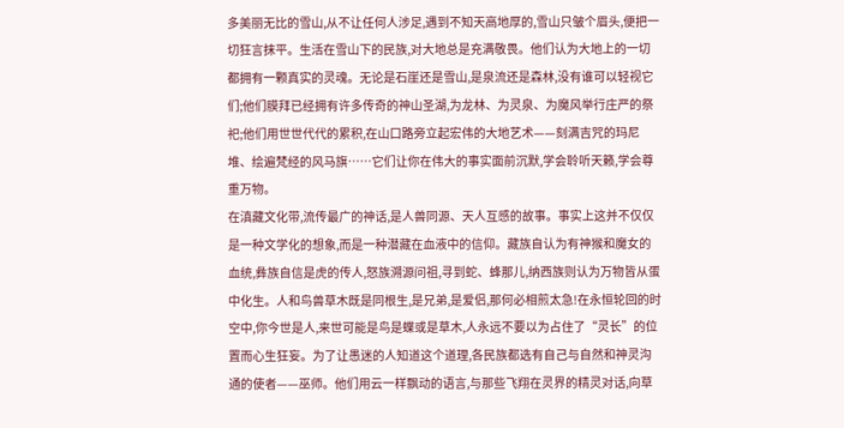多美丽无比的雪山,从不让任何人涉足,遇到不知天高地厚的,雪山只皱个眉头,便把一切狂言抹平。生活在雪山下的民族,对大地总是充满敬畏。他们认为大地上的一切都拥有一颗真实的灵魂。无论是石崖还是雪山,是泉流还是森林,没有谁可以轻视它们;他们膜拜已经拥有许多传奇的神山圣湖,为龙林、为灵泉、为魔风举行庄严的祭祀;他们用世世代代的累积,在山口路旁立起宏伟的大地艺术——刻满吉咒的玛尼堆、绘遍梵经的风马旗……它们让你在伟大的事实面前沉默,学会聆听天籁,学会尊重万物。
在滇藏文化带,流传最广的神话,是人兽同源、天人互感的故事。事实上这并不仅仅是一种文学化的想象,而是一种潜藏在血液中的信仰。藏族自认为有神猴和魔女的血统,彝族自信是虎的传人,怒族溯源问祖,寻到蛇、蜂那儿,纳西族则认为万物皆从蛋中化生。人和鸟兽草木既是同根生,是兄弟,是爱侣,那何必相煎太急!在永恒轮回的时空中,你今世是人,来世可能是鸟是蝶或是草木,人永远不要以为占住了“灵长”的位置而心生狂妄。为了让愚迷的人知道这个道理,各民族都选有自己与自然和神灵沟通的使者——巫师。他们用云一样飘动的语言,与那些飞翔在灵界的精灵对话,向草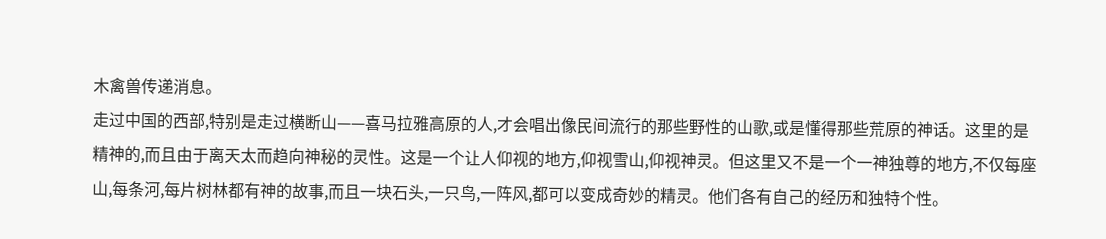木禽兽传递消息。
走过中国的西部,特别是走过横断山——喜马拉雅高原的人,才会唱出像民间流行的那些野性的山歌,或是懂得那些荒原的神话。这里的是精神的,而且由于离天太而趋向神秘的灵性。这是一个让人仰视的地方,仰视雪山,仰视神灵。但这里又不是一个一神独尊的地方,不仅每座山,每条河,每片树林都有神的故事,而且一块石头,一只鸟,一阵风,都可以变成奇妙的精灵。他们各有自己的经历和独特个性。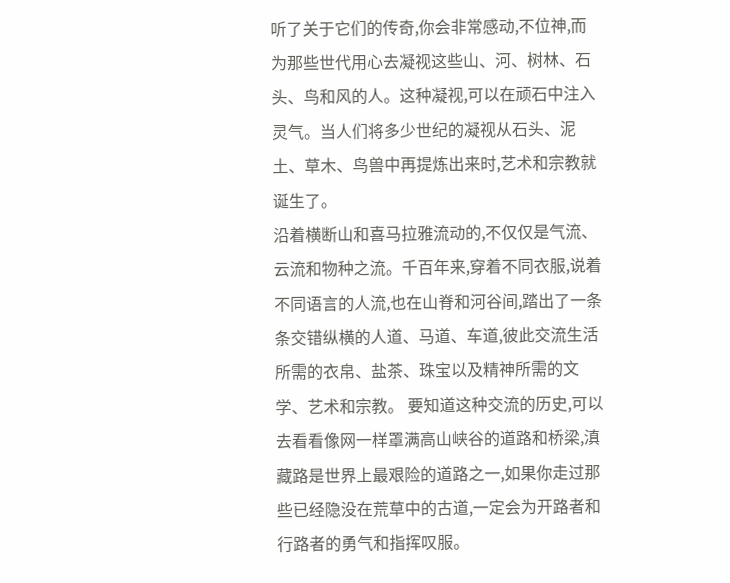听了关于它们的传奇,你会非常感动,不位神,而为那些世代用心去凝视这些山、河、树林、石头、鸟和风的人。这种凝视,可以在顽石中注入灵气。当人们将多少世纪的凝视从石头、泥土、草木、鸟兽中再提炼出来时,艺术和宗教就诞生了。
沿着横断山和喜马拉雅流动的,不仅仅是气流、云流和物种之流。千百年来,穿着不同衣服,说着不同语言的人流,也在山脊和河谷间,踏出了一条条交错纵横的人道、马道、车道,彼此交流生活所需的衣帛、盐茶、珠宝以及精神所需的文学、艺术和宗教。 要知道这种交流的历史,可以去看看像网一样罩满高山峡谷的道路和桥梁,滇藏路是世界上最艰险的道路之一,如果你走过那些已经隐没在荒草中的古道,一定会为开路者和行路者的勇气和指挥叹服。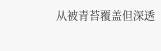从被青苔覆盖但深透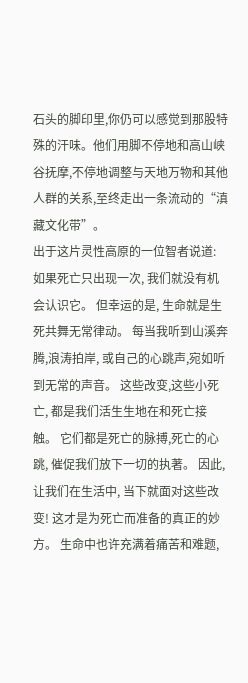石头的脚印里,你仍可以感觉到那股特殊的汗味。他们用脚不停地和高山峡谷抚摩,不停地调整与天地万物和其他人群的关系,至终走出一条流动的“滇藏文化带”。
出于这片灵性高原的一位智者说道:
如果死亡只出现一次, 我们就没有机会认识它。 但幸运的是, 生命就是生死共舞无常律动。 每当我听到山溪奔腾,浪涛拍岸, 或自己的心跳声,宛如听到无常的声音。 这些改变,这些小死亡, 都是我们活生生地在和死亡接触。 它们都是死亡的脉搏,死亡的心跳, 催促我们放下一切的执著。 因此,让我们在生活中, 当下就面对这些改变! 这才是为死亡而准备的真正的妙方。 生命中也许充满着痛苦和难题,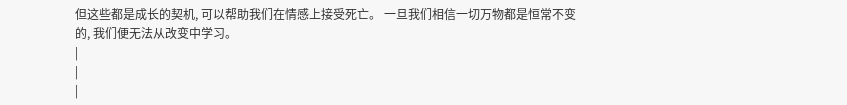但这些都是成长的契机, 可以帮助我们在情感上接受死亡。 一旦我们相信一切万物都是恒常不变的, 我们便无法从改变中学习。
|
|
|